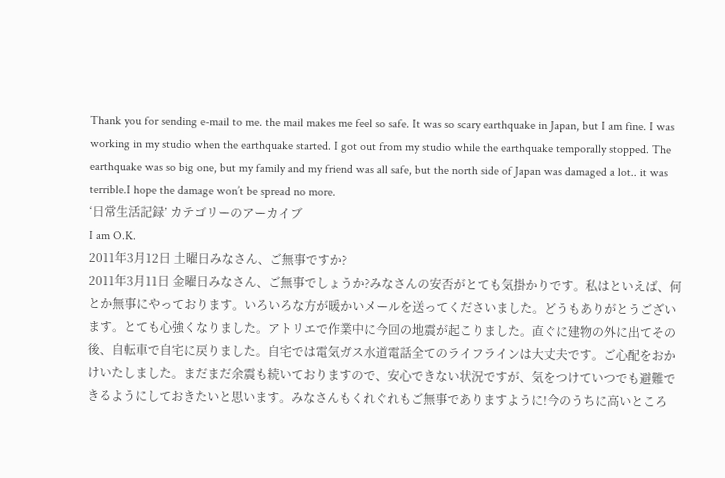Thank you for sending e-mail to me. the mail makes me feel so safe. It was so scary earthquake in Japan, but I am fine. I was working in my studio when the earthquake started. I got out from my studio while the earthquake temporally stopped. The earthquake was so big one, but my family and my friend was all safe, but the north side of Japan was damaged a lot.. it was terrible.I hope the damage won’t be spread no more.
‘日常生活記録’ カテゴリーのアーカイブ
I am O.K.
2011年3月12日 土曜日みなさん、ご無事ですか?
2011年3月11日 金曜日みなさん、ご無事でしょうか?みなさんの安否がとても気掛かりです。私はといえば、何とか無事にやっております。いろいろな方が暖かいメールを送ってくださいました。どうもありがとうございます。とても心強くなりました。アトリエで作業中に今回の地震が起こりました。直ぐに建物の外に出てその後、自転車で自宅に戻りました。自宅では電気ガス水道電話全てのライフラインは大丈夫です。ご心配をおかけいたしました。まだまだ余震も続いておりますので、安心できない状況ですが、気をつけていつでも避難できるようにしておきたいと思います。みなさんもくれぐれもご無事でありますように!今のうちに高いところ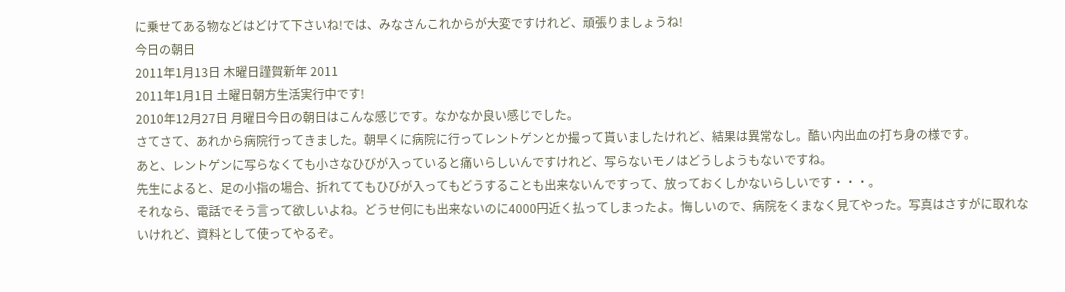に乗せてある物などはどけて下さいね!では、みなさんこれからが大変ですけれど、頑張りましょうね!
今日の朝日
2011年1月13日 木曜日謹賀新年 2011
2011年1月1日 土曜日朝方生活実行中です!
2010年12月27日 月曜日今日の朝日はこんな感じです。なかなか良い感じでした。
さてさて、あれから病院行ってきました。朝早くに病院に行ってレントゲンとか撮って貰いましたけれど、結果は異常なし。酷い内出血の打ち身の様です。
あと、レントゲンに写らなくても小さなひびが入っていると痛いらしいんですけれど、写らないモノはどうしようもないですね。
先生によると、足の小指の場合、折れててもひびが入ってもどうすることも出来ないんですって、放っておくしかないらしいです・・・。
それなら、電話でそう言って欲しいよね。どうせ何にも出来ないのに4000円近く払ってしまったよ。悔しいので、病院をくまなく見てやった。写真はさすがに取れないけれど、資料として使ってやるぞ。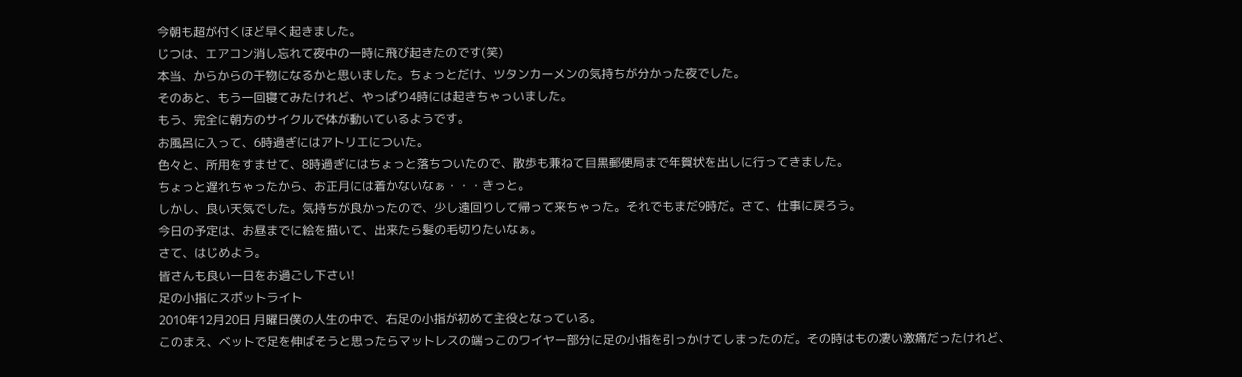今朝も超が付くほど早く起きました。
じつは、エアコン消し忘れて夜中の一時に飛び起きたのです(笑)
本当、からからの干物になるかと思いました。ちょっとだけ、ツタンカーメンの気持ちが分かった夜でした。
そのあと、もう一回寝てみたけれど、やっぱり4時には起きちゃっいました。
もう、完全に朝方のサイクルで体が動いているようです。
お風呂に入って、6時過ぎにはアトリエについた。
色々と、所用をすませて、8時過ぎにはちょっと落ちついたので、散歩も兼ねて目黒郵便局まで年賀状を出しに行ってきました。
ちょっと遅れちゃったから、お正月には着かないなぁ・・・きっと。
しかし、良い天気でした。気持ちが良かったので、少し遠回りして帰って来ちゃった。それでもまだ9時だ。さて、仕事に戻ろう。
今日の予定は、お昼までに絵を描いて、出来たら髪の毛切りたいなぁ。
さて、はじめよう。
皆さんも良い一日をお過ごし下さい!
足の小指にスポットライト
2010年12月20日 月曜日僕の人生の中で、右足の小指が初めて主役となっている。
このまえ、ベットで足を伸ばそうと思ったらマットレスの端っこのワイヤー部分に足の小指を引っかけてしまったのだ。その時はもの凄い激痛だったけれど、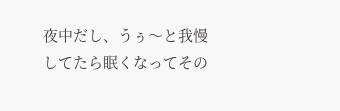夜中だし、うぅ〜と我慢してたら眠くなってその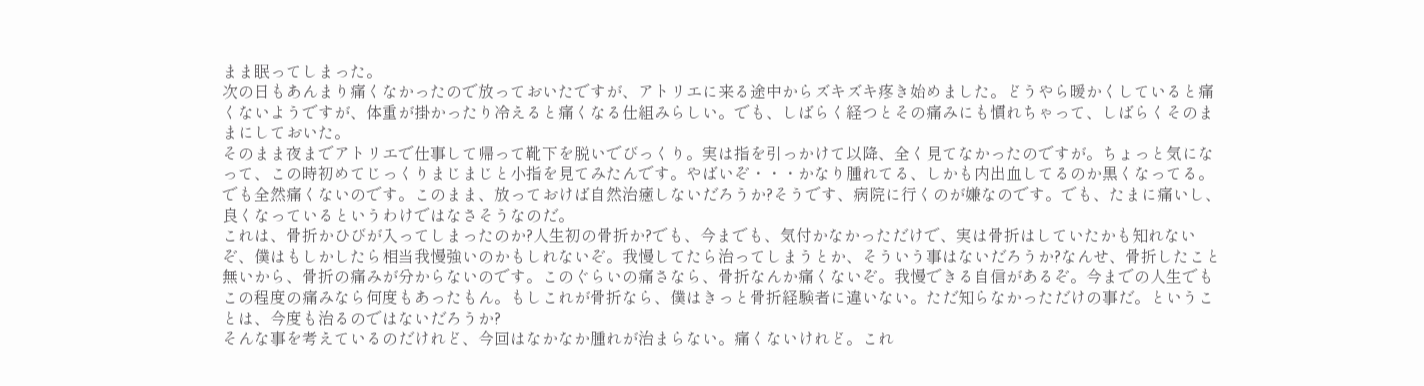まま眠ってしまった。
次の日もあんまり痛くなかったので放っておいたですが、アトリエに来る途中からズキズキ疼き始めました。どうやら暖かくしていると痛くないようですが、体重が掛かったり冷えると痛くなる仕組みらしい。でも、しばらく経つとその痛みにも慣れちゃって、しばらくそのままにしておいた。
そのまま夜までアトリエで仕事して帰って靴下を脱いでびっくり。実は指を引っかけて以降、全く見てなかったのですが。ちょっと気になって、この時初めてじっくりまじまじと小指を見てみたんです。やばいぞ・・・かなり腫れてる、しかも内出血してるのか黒くなってる。でも全然痛くないのです。このまま、放っておけば自然治癒しないだろうか?そうです、病院に行くのが嫌なのです。でも、たまに痛いし、良くなっているというわけではなさそうなのだ。
これは、骨折かひびが入ってしまったのか?人生初の骨折か?でも、今までも、気付かなかっただけで、実は骨折はしていたかも知れないぞ、僕はもしかしたら相当我慢強いのかもしれないぞ。我慢してたら治ってしまうとか、そういう事はないだろうか?なんせ、骨折したこと無いから、骨折の痛みが分からないのです。このぐらいの痛さなら、骨折なんか痛くないぞ。我慢できる自信があるぞ。今までの人生でもこの程度の痛みなら何度もあったもん。もしこれが骨折なら、僕はきっと骨折経験者に違いない。ただ知らなかっただけの事だ。ということは、今度も治るのではないだろうか?
そんな事を考えているのだけれど、今回はなかなか腫れが治まらない。痛くないけれど。これ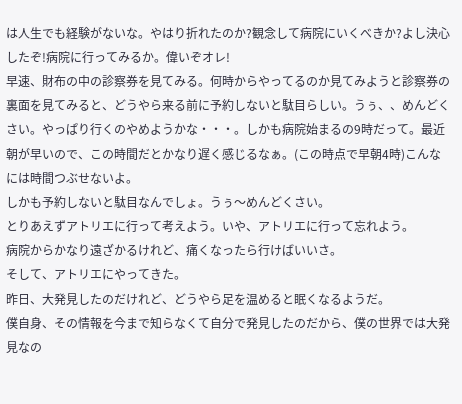は人生でも経験がないな。やはり折れたのか?観念して病院にいくべきか?よし決心したぞ!病院に行ってみるか。偉いぞオレ!
早速、財布の中の診察券を見てみる。何時からやってるのか見てみようと診察券の裏面を見てみると、どうやら来る前に予約しないと駄目らしい。うぅ、、めんどくさい。やっぱり行くのやめようかな・・・。しかも病院始まるの9時だって。最近朝が早いので、この時間だとかなり遅く感じるなぁ。(この時点で早朝4時)こんなには時間つぶせないよ。
しかも予約しないと駄目なんでしょ。うぅ〜めんどくさい。
とりあえずアトリエに行って考えよう。いや、アトリエに行って忘れよう。
病院からかなり遠ざかるけれど、痛くなったら行けばいいさ。
そして、アトリエにやってきた。
昨日、大発見したのだけれど、どうやら足を温めると眠くなるようだ。
僕自身、その情報を今まで知らなくて自分で発見したのだから、僕の世界では大発見なの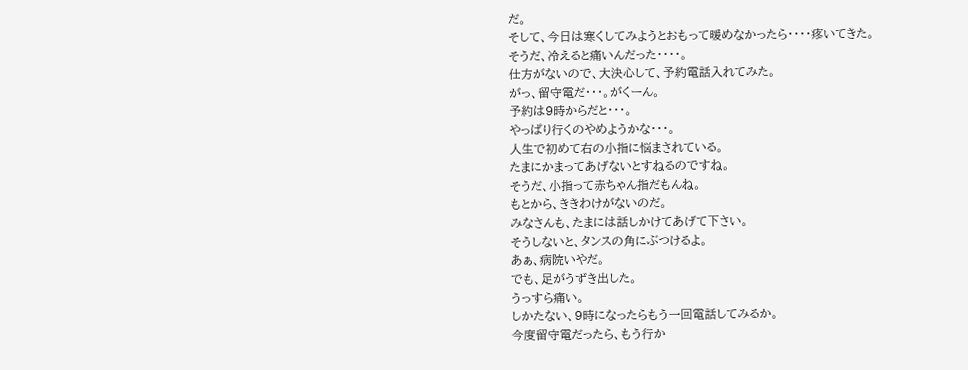だ。
そして、今日は寒くしてみようとおもって暖めなかったら・・・・疼いてきた。
そうだ、冷えると痛いんだった・・・・。
仕方がないので、大決心して、予約電話入れてみた。
がっ、留守電だ・・・。がくーん。
予約は9時からだと・・・。
やっぱり行くのやめようかな・・・。
人生で初めて右の小指に悩まされている。
たまにかまってあげないとすねるのですね。
そうだ、小指って赤ちゃん指だもんね。
もとから、ききわけがないのだ。
みなさんも、たまには話しかけてあげて下さい。
そうしないと、タンスの角にぶつけるよ。
あぁ、病院いやだ。
でも、足がうずき出した。
うっすら痛い。
しかたない、9時になったらもう一回電話してみるか。
今度留守電だったら、もう行か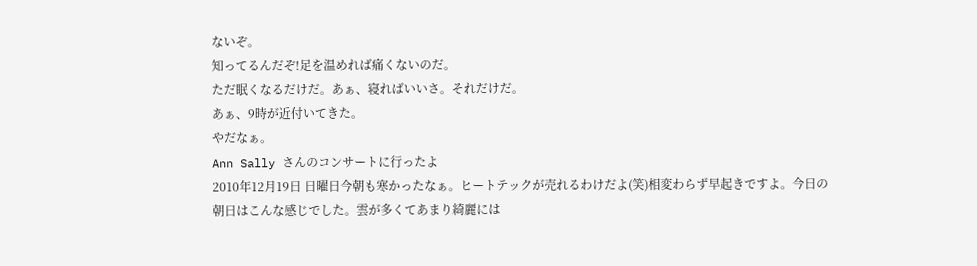ないぞ。
知ってるんだぞ!足を温めれば痛くないのだ。
ただ眠くなるだけだ。あぁ、寝ればいいさ。それだけだ。
あぁ、9時が近付いてきた。
やだなぁ。
Ann Sally さんのコンサートに行ったよ
2010年12月19日 日曜日今朝も寒かったなぁ。ヒートテックが売れるわけだよ(笑)相変わらず早起きですよ。今日の朝日はこんな感じでした。雲が多くてあまり綺麗には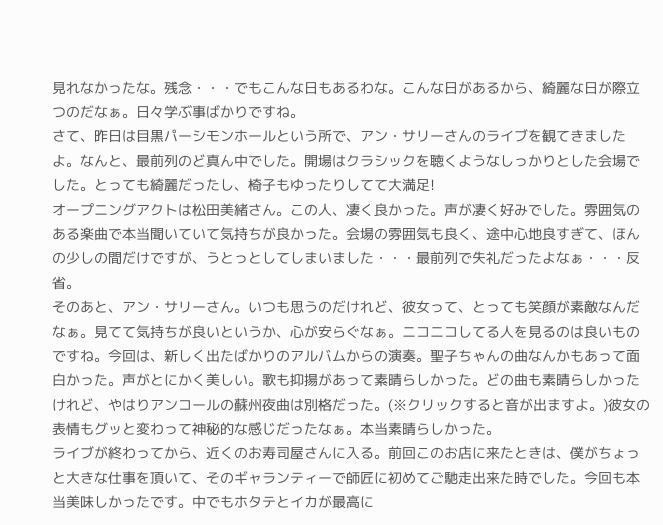見れなかったな。残念・・・でもこんな日もあるわな。こんな日があるから、綺麗な日が際立つのだなぁ。日々学ぶ事ばかりですね。
さて、昨日は目黒パーシモンホールという所で、アン・サリーさんのライブを観てきましたよ。なんと、最前列のど真ん中でした。開場はクラシックを聴くようなしっかりとした会場でした。とっても綺麗だったし、椅子もゆったりしてて大満足!
オープニングアクトは松田美緒さん。この人、凄く良かった。声が凄く好みでした。雰囲気のある楽曲で本当聞いていて気持ちが良かった。会場の雰囲気も良く、途中心地良すぎて、ほんの少しの間だけですが、うとっとしてしまいました・・・最前列で失礼だったよなぁ・・・反省。
そのあと、アン・サリーさん。いつも思うのだけれど、彼女って、とっても笑顔が素敵なんだなぁ。見てて気持ちが良いというか、心が安らぐなぁ。ニコニコしてる人を見るのは良いものですね。今回は、新しく出たばかりのアルバムからの演奏。聖子ちゃんの曲なんかもあって面白かった。声がとにかく美しい。歌も抑揚があって素晴らしかった。どの曲も素晴らしかったけれど、やはりアンコールの蘇州夜曲は別格だった。(※クリックすると音が出ますよ。)彼女の表情もグッと変わって神秘的な感じだったなぁ。本当素晴らしかった。
ライブが終わってから、近くのお寿司屋さんに入る。前回このお店に来たときは、僕がちょっと大きな仕事を頂いて、そのギャランティーで師匠に初めてご馳走出来た時でした。今回も本当美味しかったです。中でもホタテとイカが最高に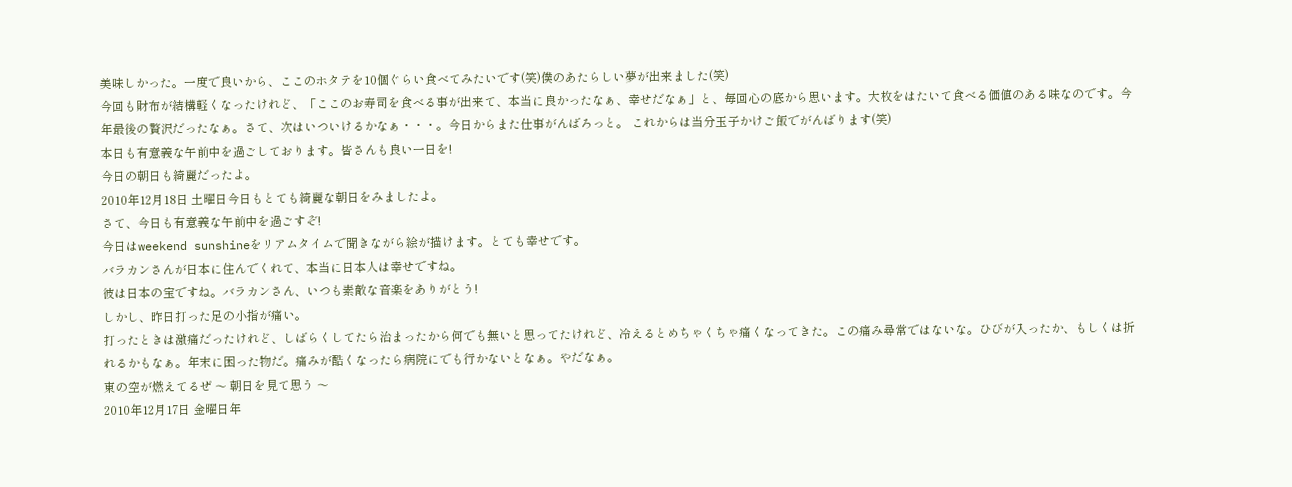美味しかった。一度で良いから、ここのホタテを10個ぐらい食べてみたいです(笑)僕のあたらしい夢が出来ました(笑)
今回も財布が結構軽くなったけれど、「ここのお寿司を食べる事が出来て、本当に良かったなぁ、幸せだなぁ」と、毎回心の底から思います。大枚をはたいて食べる価値のある味なのです。今年最後の贅沢だったなぁ。さて、次はいついけるかなぁ・・・。今日からまた仕事がんばろっと。 これからは当分玉子かけご飯でがんばります(笑)
本日も有意義な午前中を過ごしております。皆さんも良い一日を!
今日の朝日も綺麗だったよ。
2010年12月18日 土曜日今日もとても綺麗な朝日をみましたよ。
さて、今日も有意義な午前中を過ごすぞ!
今日はweekend sunshineをリアムタイムで聞きながら絵が描けます。とても幸せです。
バラカンさんが日本に住んでくれて、本当に日本人は幸せですね。
彼は日本の宝ですね。バラカンさん、いつも素敵な音楽をありがとう!
しかし、昨日打った足の小指が痛い。
打ったときは激痛だったけれど、しばらくしてたら治まったから何でも無いと思ってたけれど、冷えるとめちゃくちゃ痛くなってきた。この痛み尋常ではないな。ひびが入ったか、もしくは折れるかもなぁ。年末に困った物だ。痛みが酷くなったら病院にでも行かないとなぁ。やだなぁ。
東の空が燃えてるぜ 〜 朝日を見て思う 〜
2010年12月17日 金曜日年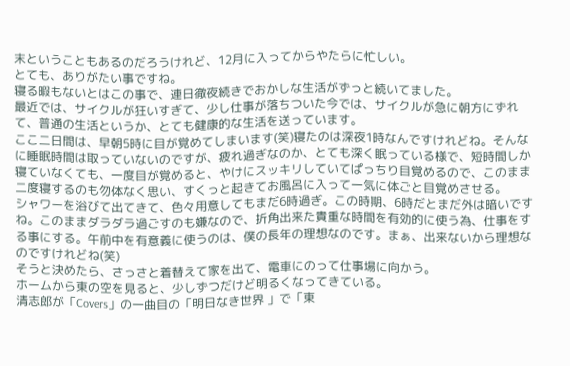末ということもあるのだろうけれど、12月に入ってからやたらに忙しい。
とても、ありがたい事ですね。
寝る暇もないとはこの事で、連日徹夜続きでおかしな生活がずっと続いてました。
最近では、サイクルが狂いすぎて、少し仕事が落ちついた今では、サイクルが急に朝方にずれて、普通の生活というか、とても健康的な生活を送っています。
ここ二日間は、早朝5時に目が覚めてしまいます(笑)寝たのは深夜1時なんですけれどね。そんなに睡眠時間は取っていないのですが、疲れ過ぎなのか、とても深く眠っている様で、短時間しか寝ていなくても、一度目が覚めると、やけにスッキリしていてぱっちり目覚めるので、このまま二度寝するのも勿体なく思い、すくっと起きてお風呂に入って一気に体ごと目覚めさせる。
シャワーを浴びて出てきて、色々用意してもまだ6時過ぎ。この時期、6時だとまだ外は暗いですね。このままダラダラ過ごすのも嫌なので、折角出来た貴重な時間を有効的に使う為、仕事をする事にする。午前中を有意義に使うのは、僕の長年の理想なのです。まぁ、出来ないから理想なのですけれどね(笑)
そうと決めたら、さっさと着替えて家を出て、電車にのって仕事場に向かう。
ホームから東の空を見ると、少しずつだけど明るくなってきている。
清志郎が「Covers」の一曲目の「明日なき世界 」で「東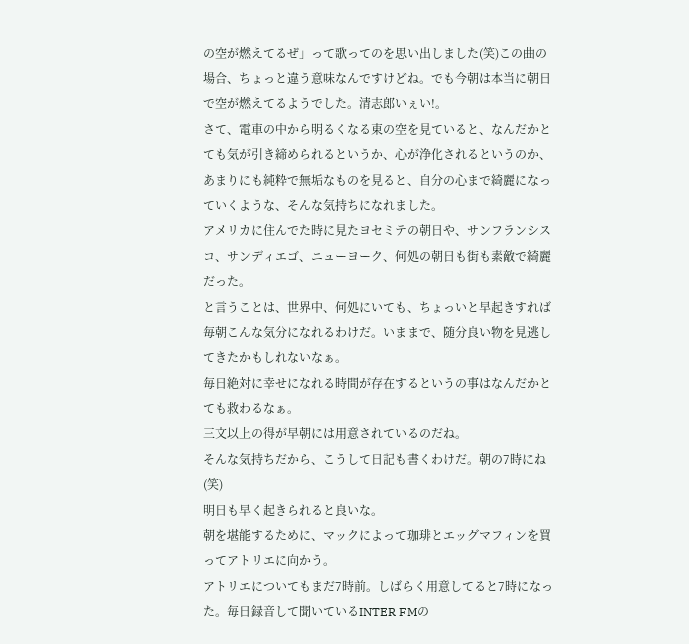の空が燃えてるぜ」って歌ってのを思い出しました(笑)この曲の場合、ちょっと違う意味なんですけどね。でも今朝は本当に朝日で空が燃えてるようでした。清志郎いぇい!。
さて、電車の中から明るくなる東の空を見ていると、なんだかとても気が引き締められるというか、心が浄化されるというのか、あまりにも純粋で無垢なものを見ると、自分の心まで綺麗になっていくような、そんな気持ちになれました。
アメリカに住んでた時に見たヨセミテの朝日や、サンフランシスコ、サンディエゴ、ニューヨーク、何処の朝日も街も素敵で綺麗だった。
と言うことは、世界中、何処にいても、ちょっいと早起きすれば毎朝こんな気分になれるわけだ。いままで、随分良い物を見逃してきたかもしれないなぁ。
毎日絶対に幸せになれる時間が存在するというの事はなんだかとても救わるなぁ。
三文以上の得が早朝には用意されているのだね。
そんな気持ちだから、こうして日記も書くわけだ。朝の7時にね(笑)
明日も早く起きられると良いな。
朝を堪能するために、マックによって珈琲とエッグマフィンを買ってアトリエに向かう。
アトリエについてもまだ7時前。しばらく用意してると7時になった。毎日録音して聞いているINTER FMの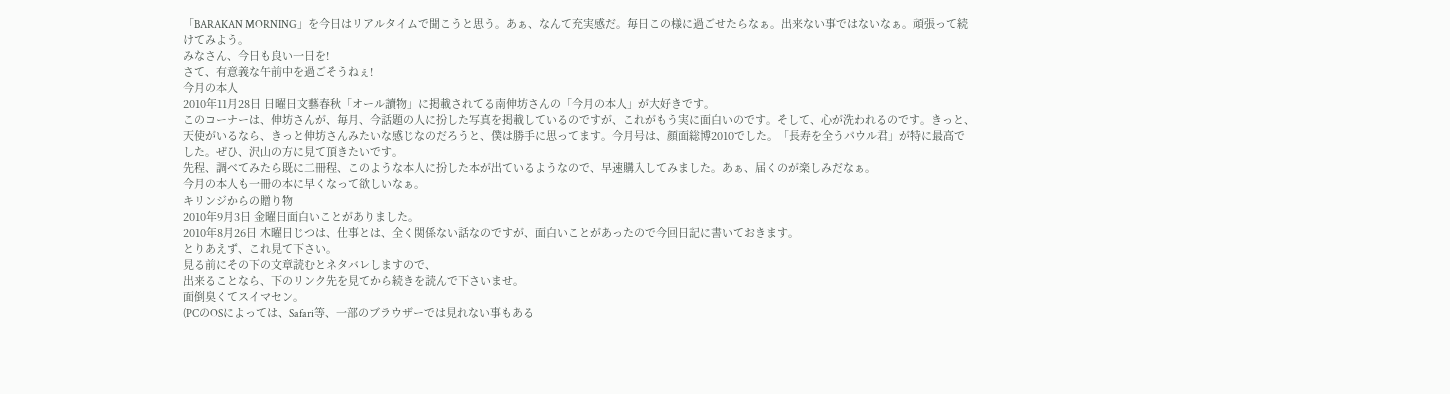「BARAKAN MORNING」を今日はリアルタイムで聞こうと思う。あぁ、なんて充実感だ。毎日この様に過ごせたらなぁ。出来ない事ではないなぁ。頑張って続けてみよう。
みなさん、今日も良い一日を!
さて、有意義な午前中を過ごそうねぇ!
今月の本人
2010年11月28日 日曜日文藝春秋「オール讀物」に掲載されてる南伸坊さんの「今月の本人」が大好きです。
このコーナーは、伸坊さんが、毎月、今話題の人に扮した写真を掲載しているのですが、これがもう実に面白いのです。そして、心が洗われるのです。きっと、天使がいるなら、きっと伸坊さんみたいな感じなのだろうと、僕は勝手に思ってます。今月号は、顔面総博2010でした。「長寿を全うパウル君」が特に最高でした。ぜひ、沢山の方に見て頂きたいです。
先程、調べてみたら既に二冊程、このような本人に扮した本が出ているようなので、早速購入してみました。あぁ、届くのが楽しみだなぁ。
今月の本人も一冊の本に早くなって欲しいなぁ。
キリンジからの贈り物
2010年9月3日 金曜日面白いことがありました。
2010年8月26日 木曜日じつは、仕事とは、全く関係ない話なのですが、面白いことがあったので今回日記に書いておきます。
とりあえず、これ見て下さい。
見る前にその下の文章読むとネタバレしますので、
出来ることなら、下のリンク先を見てから続きを読んで下さいませ。
面倒臭くてスイマセン。
(PCのOSによっては、Safari等、一部のブラウザーでは見れない事もある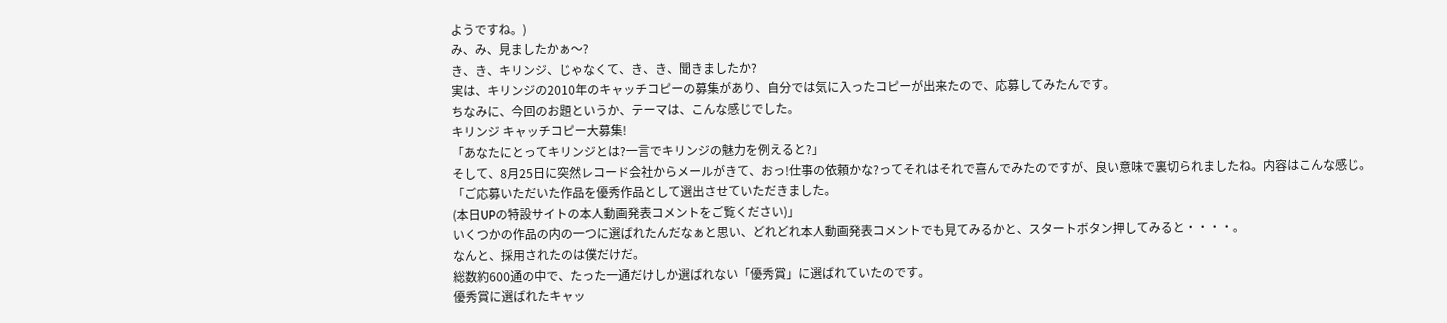ようですね。)
み、み、見ましたかぁ〜?
き、き、キリンジ、じゃなくて、き、き、聞きましたか?
実は、キリンジの2010年のキャッチコピーの募集があり、自分では気に入ったコピーが出来たので、応募してみたんです。
ちなみに、今回のお題というか、テーマは、こんな感じでした。
キリンジ キャッチコピー大募集!
「あなたにとってキリンジとは?一言でキリンジの魅力を例えると?」
そして、8月25日に突然レコード会社からメールがきて、おっ!仕事の依頼かな?ってそれはそれで喜んでみたのですが、良い意味で裏切られましたね。内容はこんな感じ。
「ご応募いただいた作品を優秀作品として選出させていただきました。
(本日UPの特設サイトの本人動画発表コメントをご覧ください)」
いくつかの作品の内の一つに選ばれたんだなぁと思い、どれどれ本人動画発表コメントでも見てみるかと、スタートボタン押してみると・・・・。
なんと、採用されたのは僕だけだ。
総数約600通の中で、たった一通だけしか選ばれない「優秀賞」に選ばれていたのです。
優秀賞に選ばれたキャッ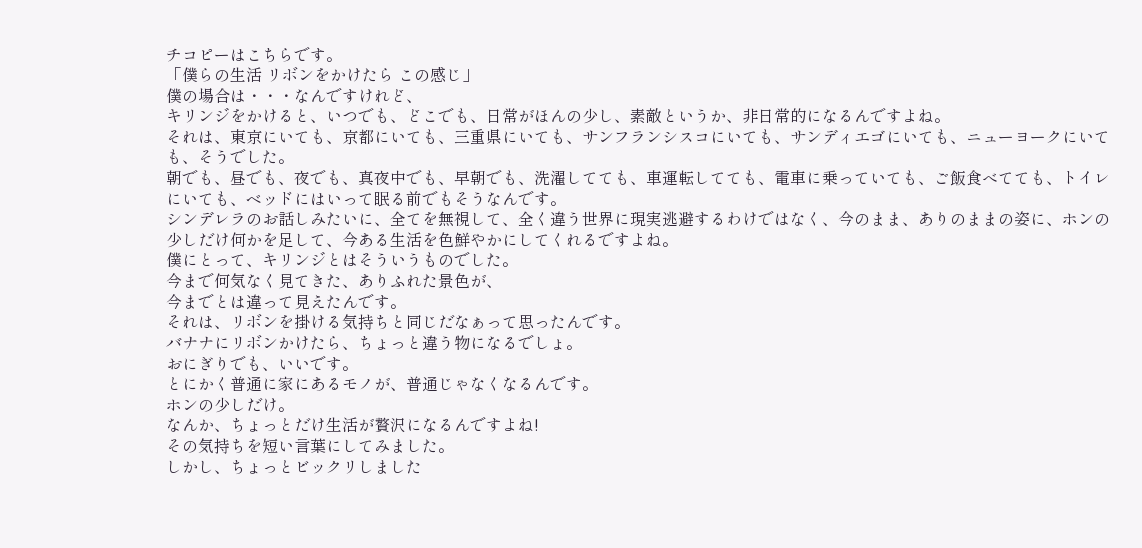チコピーはこちらです。
「僕らの生活 リボンをかけたら この感じ」
僕の場合は・・・なんですけれど、
キリンジをかけると、いつでも、どこでも、日常がほんの少し、素敵というか、非日常的になるんですよね。
それは、東京にいても、京都にいても、三重県にいても、サンフランシスコにいても、サンディエゴにいても、ニューヨークにいても、そうでした。
朝でも、昼でも、夜でも、真夜中でも、早朝でも、洗濯してても、車運転してても、電車に乗っていても、ご飯食べてても、トイレにいても、ベッドにはいって眠る前でもそうなんです。
シンデレラのお話しみたいに、全てを無視して、全く違う世界に現実逃避するわけではなく、今のまま、ありのままの姿に、ホンの少しだけ何かを足して、今ある生活を色鮮やかにしてくれるですよね。
僕にとって、キリンジとはそういうものでした。
今まで何気なく見てきた、ありふれた景色が、
今までとは違って見えたんです。
それは、リボンを掛ける気持ちと同じだなぁって思ったんです。
バナナにリボンかけたら、ちょっと違う物になるでしょ。
おにぎりでも、いいです。
とにかく普通に家にあるモノが、普通じゃなくなるんです。
ホンの少しだけ。
なんか、ちょっとだけ生活が贅沢になるんですよね!
その気持ちを短い言葉にしてみました。
しかし、ちょっとビックリしました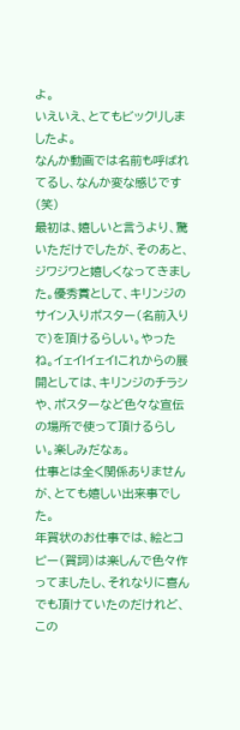よ。
いえいえ、とてもビックリしましたよ。
なんか動画では名前も呼ばれてるし、なんか変な感じです(笑)
最初は、嬉しいと言うより、驚いただけでしたが、そのあと、ジワジワと嬉しくなってきました。優秀賞として、キリンジのサイン入りポスター(名前入りで)を頂けるらしい。やったね。イェイ!イェイ!これからの展開としては、キリンジのチラシや、ポスターなど色々な宣伝の場所で使って頂けるらしい。楽しみだなぁ。
仕事とは全く関係ありませんが、とても嬉しい出来事でした。
年賀状のお仕事では、絵とコピー(賀詞)は楽しんで色々作ってましたし、それなりに喜んでも頂けていたのだけれど、この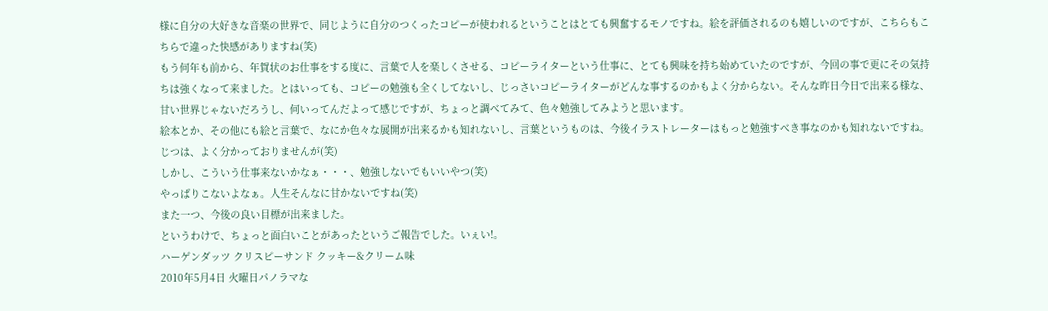様に自分の大好きな音楽の世界で、同じように自分のつくったコピーが使われるということはとても興奮するモノですね。絵を評価されるのも嬉しいのですが、こちらもこちらで違った快感がありますね(笑)
もう何年も前から、年賀状のお仕事をする度に、言葉で人を楽しくさせる、コピーライターという仕事に、とても興味を持ち始めていたのですが、今回の事で更にその気持ちは強くなって来ました。とはいっても、コピーの勉強も全くしてないし、じっさいコピーライターがどんな事するのかもよく分からない。そんな昨日今日で出来る様な、甘い世界じゃないだろうし、何いってんだよって感じですが、ちょっと調べてみて、色々勉強してみようと思います。
絵本とか、その他にも絵と言葉で、なにか色々な展開が出来るかも知れないし、言葉というものは、今後イラストレーターはもっと勉強すべき事なのかも知れないですね。じつは、よく分かっておりませんが(笑)
しかし、こういう仕事来ないかなぁ・・・、勉強しないでもいいやつ(笑)
やっぱりこないよなぁ。人生そんなに甘かないですね(笑)
また一つ、今後の良い目標が出来ました。
というわけで、ちょっと面白いことがあったというご報告でした。いぇい!。
ハーゲンダッツ クリスピーサンド クッキー&クリーム味
2010年5月4日 火曜日パノラマな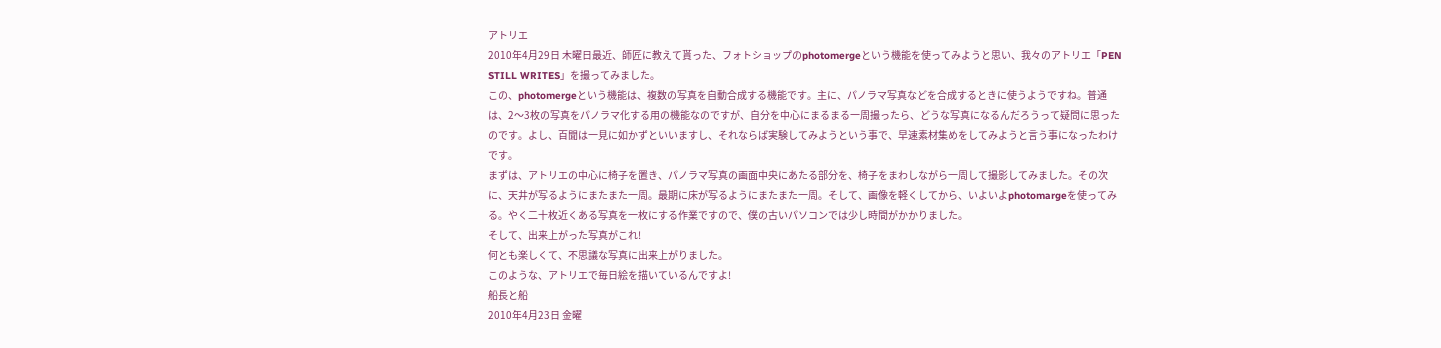アトリエ
2010年4月29日 木曜日最近、師匠に教えて貰った、フォトショップのphotomergeという機能を使ってみようと思い、我々のアトリエ「PEN STILL WRITES」を撮ってみました。
この、photomergeという機能は、複数の写真を自動合成する機能です。主に、パノラマ写真などを合成するときに使うようですね。普通は、2〜3枚の写真をパノラマ化する用の機能なのですが、自分を中心にまるまる一周撮ったら、どうな写真になるんだろうって疑問に思ったのです。よし、百聞は一見に如かずといいますし、それならば実験してみようという事で、早速素材集めをしてみようと言う事になったわけです。
まずは、アトリエの中心に椅子を置き、パノラマ写真の画面中央にあたる部分を、椅子をまわしながら一周して撮影してみました。その次に、天井が写るようにまたまた一周。最期に床が写るようにまたまた一周。そして、画像を軽くしてから、いよいよphotomargeを使ってみる。やく二十枚近くある写真を一枚にする作業ですので、僕の古いパソコンでは少し時間がかかりました。
そして、出来上がった写真がこれ!
何とも楽しくて、不思議な写真に出来上がりました。
このような、アトリエで毎日絵を描いているんですよ!
船長と船
2010年4月23日 金曜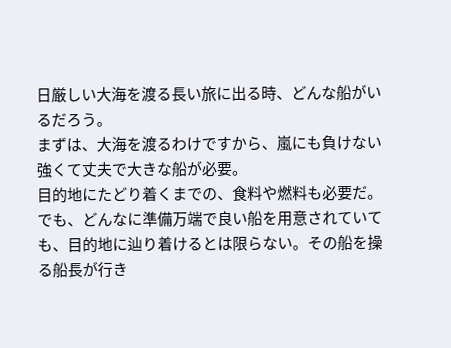日厳しい大海を渡る長い旅に出る時、どんな船がいるだろう。
まずは、大海を渡るわけですから、嵐にも負けない強くて丈夫で大きな船が必要。
目的地にたどり着くまでの、食料や燃料も必要だ。
でも、どんなに準備万端で良い船を用意されていても、目的地に辿り着けるとは限らない。その船を操る船長が行き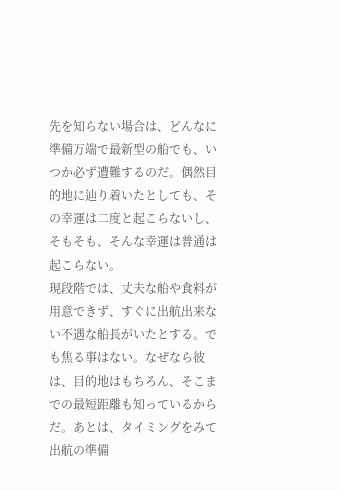先を知らない場合は、どんなに準備万端で最新型の船でも、いつか必ず遭難するのだ。偶然目的地に辿り着いたとしても、その幸運は二度と起こらないし、そもそも、そんな幸運は普通は起こらない。
現段階では、丈夫な船や食料が用意できず、すぐに出航出来ない不遇な船長がいたとする。でも焦る事はない。なぜなら彼は、目的地はもちろん、そこまでの最短距離も知っているからだ。あとは、タイミングをみて出航の準備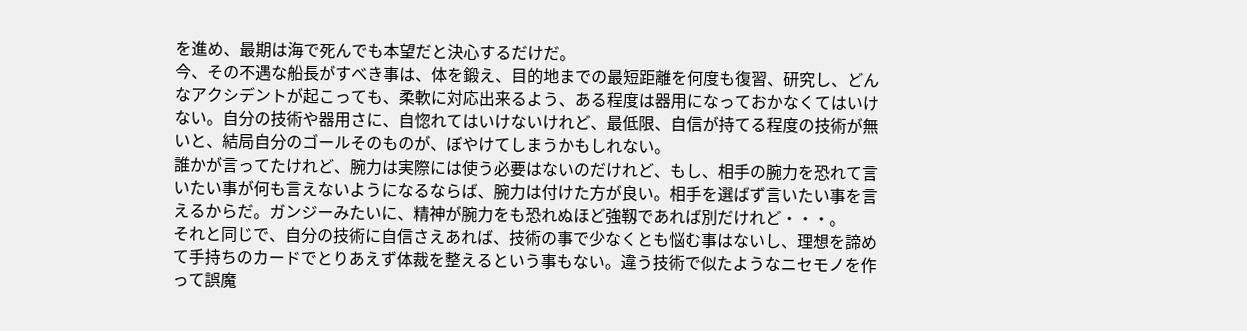を進め、最期は海で死んでも本望だと決心するだけだ。
今、その不遇な船長がすべき事は、体を鍛え、目的地までの最短距離を何度も復習、研究し、どんなアクシデントが起こっても、柔軟に対応出来るよう、ある程度は器用になっておかなくてはいけない。自分の技術や器用さに、自惚れてはいけないけれど、最低限、自信が持てる程度の技術が無いと、結局自分のゴールそのものが、ぼやけてしまうかもしれない。
誰かが言ってたけれど、腕力は実際には使う必要はないのだけれど、もし、相手の腕力を恐れて言いたい事が何も言えないようになるならば、腕力は付けた方が良い。相手を選ばず言いたい事を言えるからだ。ガンジーみたいに、精神が腕力をも恐れぬほど強靱であれば別だけれど・・・。
それと同じで、自分の技術に自信さえあれば、技術の事で少なくとも悩む事はないし、理想を諦めて手持ちのカードでとりあえず体裁を整えるという事もない。違う技術で似たようなニセモノを作って誤魔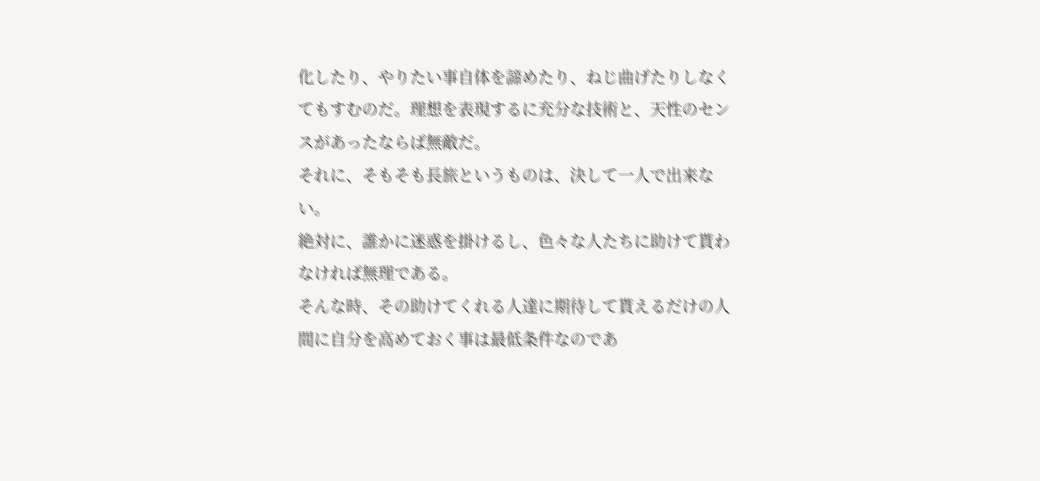化したり、やりたい事自体を諦めたり、ねじ曲げたりしなくてもすむのだ。理想を表現するに充分な技術と、天性のセンスがあったならば無敵だ。
それに、そもそも長旅というものは、決して一人で出来ない。
絶対に、誰かに迷惑を掛けるし、色々な人たちに助けて貰わなければ無理である。
そんな時、その助けてくれる人達に期待して貰えるだけの人間に自分を高めておく事は最低条件なのであ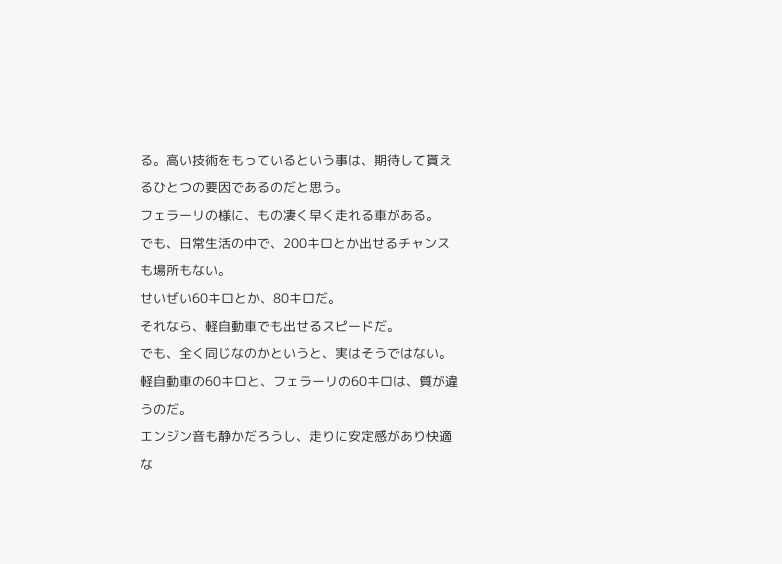る。高い技術をもっているという事は、期待して貰えるひとつの要因であるのだと思う。
フェラーリの様に、もの凄く早く走れる車がある。
でも、日常生活の中で、200キロとか出せるチャンスも場所もない。
せいぜい60キロとか、80キロだ。
それなら、軽自動車でも出せるスピードだ。
でも、全く同じなのかというと、実はそうではない。
軽自動車の60キロと、フェラーリの60キロは、質が違うのだ。
エンジン音も静かだろうし、走りに安定感があり快適な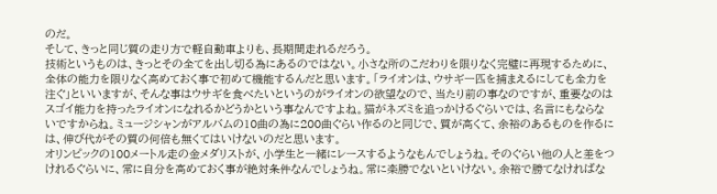のだ。
そして、きっと同じ質の走り方で軽自動車よりも、長期間走れるだろう。
技術というものは、きっとその全てを出し切る為にあるのではない。小さな所のこだわりを限りなく完璧に再現するために、全体の能力を限りなく高めておく事で初めて機能するんだと思います。「ライオンは、ウサギ一匹を捕まえるにしても全力を注ぐ」といいますが、そんな事はウサギを食べたいというのがライオンの欲望なので、当たり前の事なのですが、重要なのはスゴイ能力を持ったライオンになれるかどうかという事なんですよね。猫がネズミを追っかけるぐらいでは、名言にもならないですからね。ミュージシャンがアルバムの10曲の為に200曲ぐらい作るのと同じで、質が高くて、余裕のあるものを作るには、伸び代がその質の何倍も無くてはいけないのだと思います。
オリンピックの100メートル走の金メダリストが、小学生と一緒にレースするようなもんでしょうね。そのぐらい他の人と差をつけれるぐらいに、常に自分を高めておく事が絶対条件なんでしょうね。常に楽勝でないといけない。余裕で勝てなければな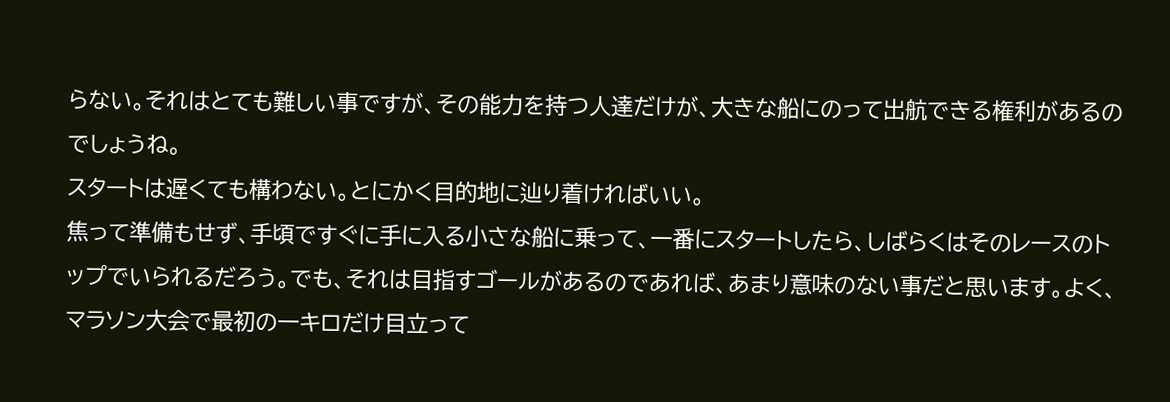らない。それはとても難しい事ですが、その能力を持つ人達だけが、大きな船にのって出航できる権利があるのでしょうね。
スタートは遅くても構わない。とにかく目的地に辿り着ければいい。
焦って準備もせず、手頃ですぐに手に入る小さな船に乗って、一番にスタートしたら、しばらくはそのレースのトップでいられるだろう。でも、それは目指すゴールがあるのであれば、あまり意味のない事だと思います。よく、マラソン大会で最初の一キロだけ目立って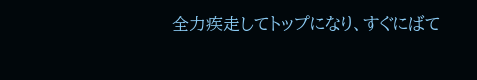全力疾走してトップになり、すぐにばて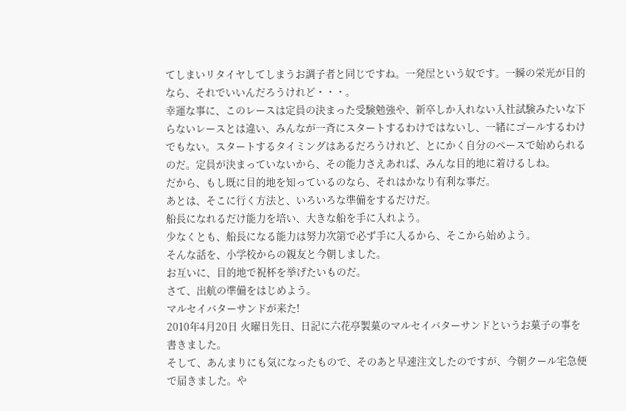てしまいリタイヤしてしまうお調子者と同じですね。一発屋という奴です。一瞬の栄光が目的なら、それでいいんだろうけれど・・・。
幸運な事に、このレースは定員の決まった受験勉強や、新卒しか入れない入社試験みたいな下らないレースとは違い、みんなが一斉にスタートするわけではないし、一緒にゴールするわけでもない。スタートするタイミングはあるだろうけれど、とにかく自分のペースで始められるのだ。定員が決まっていないから、その能力さえあれば、みんな目的地に着けるしね。
だから、もし既に目的地を知っているのなら、それはかなり有利な事だ。
あとは、そこに行く方法と、いろいろな準備をするだけだ。
船長になれるだけ能力を培い、大きな船を手に入れよう。
少なくとも、船長になる能力は努力次第で必ず手に入るから、そこから始めよう。
そんな話を、小学校からの親友と今朝しました。
お互いに、目的地で祝杯を挙げたいものだ。
さて、出航の準備をはじめよう。
マルセイバターサンドが来た!
2010年4月20日 火曜日先日、日記に六花亭製菓のマルセイバターサンドというお菓子の事を書きました。
そして、あんまりにも気になったもので、そのあと早速注文したのですが、今朝クール宅急便で届きました。や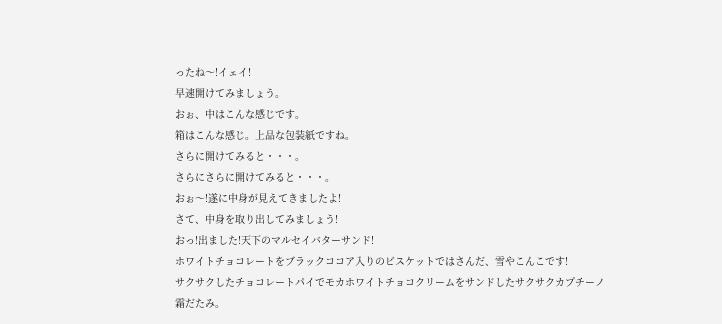ったね〜!イェイ!
早速開けてみましょう。
おぉ、中はこんな感じです。
箱はこんな感じ。上品な包装紙ですね。
さらに開けてみると・・・。
さらにさらに開けてみると・・・。
おぉ〜!遂に中身が見えてきましたよ!
さて、中身を取り出してみましょう!
おっ!出ました!天下のマルセイバターサンド!
ホワイトチョコレートをブラックココア入りのビスケットではさんだ、雪やこんこです!
サクサクしたチョコレートパイでモカホワイトチョコクリームをサンドしたサクサクカプチーノ霜だたみ。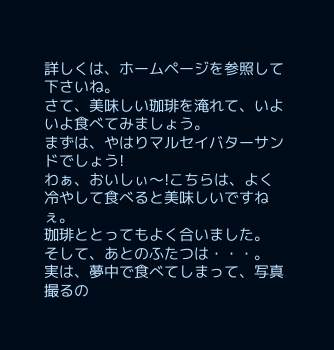詳しくは、ホームページを参照して下さいね。
さて、美味しい珈琲を淹れて、いよいよ食べてみましょう。
まずは、やはりマルセイバターサンドでしょう!
わぁ、おいしぃ〜!こちらは、よく冷やして食べると美味しいですねぇ。
珈琲ととってもよく合いました。
そして、あとのふたつは・・・。
実は、夢中で食べてしまって、写真撮るの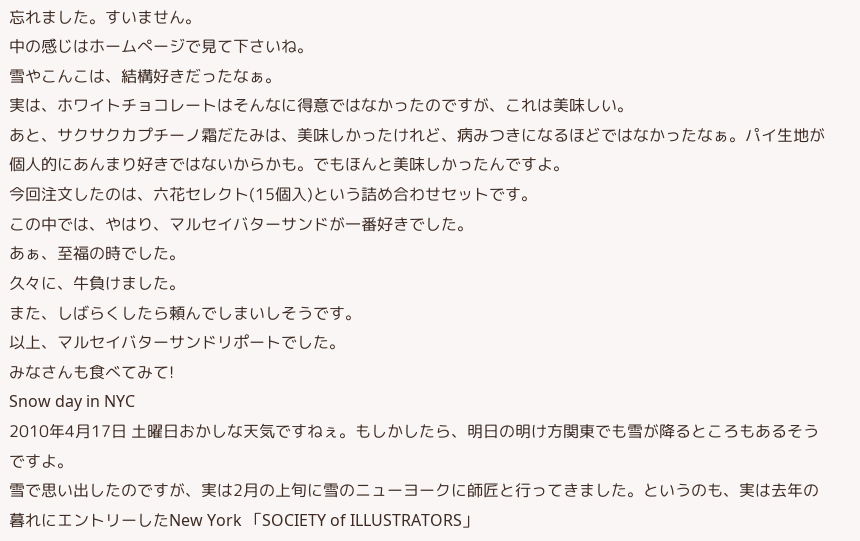忘れました。すいません。
中の感じはホームぺージで見て下さいね。
雪やこんこは、結構好きだったなぁ。
実は、ホワイトチョコレートはそんなに得意ではなかったのですが、これは美味しい。
あと、サクサクカプチーノ霜だたみは、美味しかったけれど、病みつきになるほどではなかったなぁ。パイ生地が個人的にあんまり好きではないからかも。でもほんと美味しかったんですよ。
今回注文したのは、六花セレクト(15個入)という詰め合わせセットです。
この中では、やはり、マルセイバターサンドが一番好きでした。
あぁ、至福の時でした。
久々に、牛負けました。
また、しばらくしたら頼んでしまいしそうです。
以上、マルセイバターサンドリポートでした。
みなさんも食べてみて!
Snow day in NYC
2010年4月17日 土曜日おかしな天気ですねぇ。もしかしたら、明日の明け方関東でも雪が降るところもあるそうですよ。
雪で思い出したのですが、実は2月の上旬に雪のニューヨークに師匠と行ってきました。というのも、実は去年の暮れにエントリーしたNew York 「SOCIETY of ILLUSTRATORS」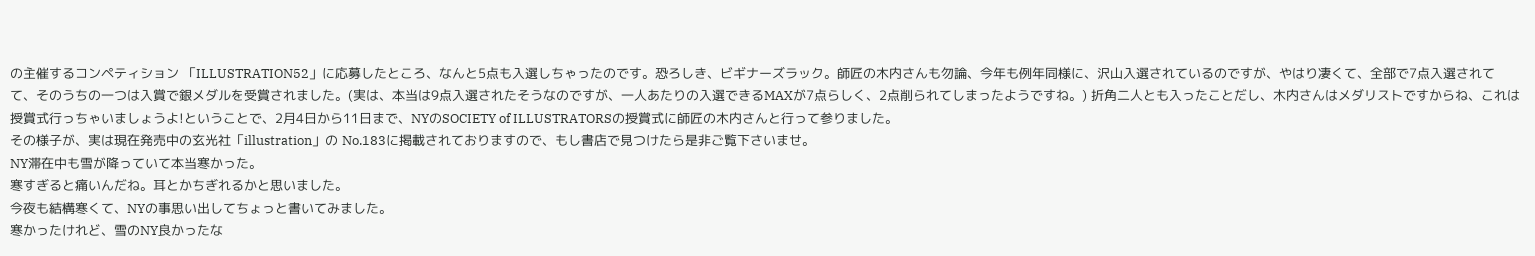の主催するコンペティション 「ILLUSTRATION52」に応募したところ、なんと5点も入選しちゃったのです。恐ろしき、ビギナーズラック。師匠の木内さんも勿論、今年も例年同様に、沢山入選されているのですが、やはり凄くて、全部で7点入選されてて、そのうちの一つは入賞で銀メダルを受賞されました。(実は、本当は9点入選されたそうなのですが、一人あたりの入選できるMAXが7点らしく、2点削られてしまったようですね。) 折角二人とも入ったことだし、木内さんはメダリストですからね、これは授賞式行っちゃいましょうよ!ということで、2月4日から11日まで、NYのSOCIETY of ILLUSTRATORSの授賞式に師匠の木内さんと行って参りました。
その様子が、実は現在発売中の玄光社「illustration」の No.183に掲載されておりますので、もし書店で見つけたら是非ご覧下さいませ。
NY滞在中も雪が降っていて本当寒かった。
寒すぎると痛いんだね。耳とかちぎれるかと思いました。
今夜も結構寒くて、NYの事思い出してちょっと書いてみました。
寒かったけれど、雪のNY良かったな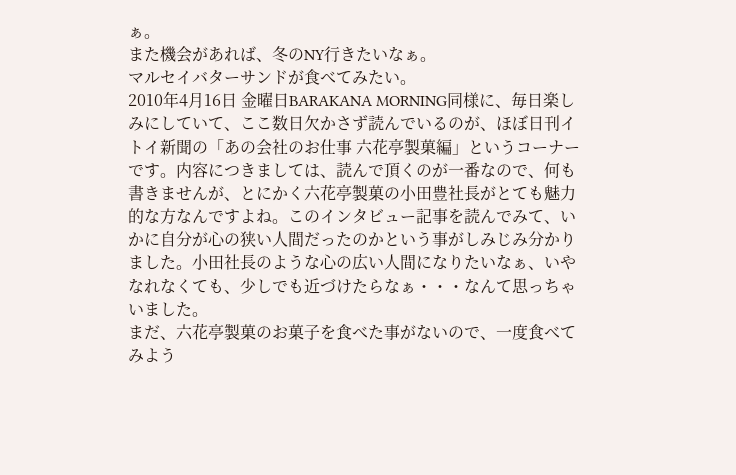ぁ。
また機会があれば、冬のNY行きたいなぁ。
マルセイバターサンドが食べてみたい。
2010年4月16日 金曜日BARAKANA MORNING同様に、毎日楽しみにしていて、ここ数日欠かさず読んでいるのが、ほぼ日刊イトイ新聞の「あの会社のお仕事 六花亭製菓編」というコーナーです。内容につきましては、読んで頂くのが一番なので、何も書きませんが、とにかく六花亭製菓の小田豊社長がとても魅力的な方なんですよね。このインタビュー記事を読んでみて、いかに自分が心の狭い人間だったのかという事がしみじみ分かりました。小田社長のような心の広い人間になりたいなぁ、いやなれなくても、少しでも近づけたらなぁ・・・なんて思っちゃいました。
まだ、六花亭製菓のお菓子を食べた事がないので、一度食べてみよう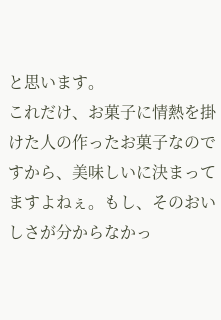と思います。
これだけ、お菓子に情熱を掛けた人の作ったお菓子なのですから、美味しいに決まってますよねぇ。もし、そのおいしさが分からなかっ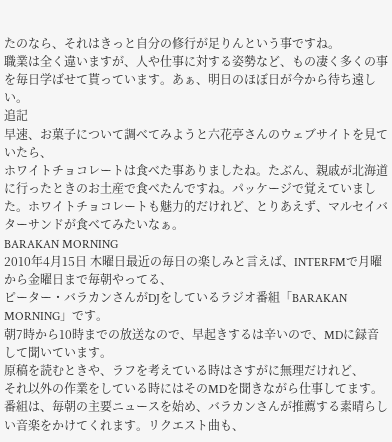たのなら、それはきっと自分の修行が足りんという事ですね。
職業は全く違いますが、人や仕事に対する姿勢など、もの凄く多くの事を毎日学ばせて貰っています。あぁ、明日のほぼ日が今から待ち遠しい。
追記
早速、お菓子について調べてみようと六花亭さんのウェブサイトを見ていたら、
ホワイトチョコレートは食べた事ありましたね。たぶん、親戚が北海道に行ったときのお土産で食べたんですね。パッケージで覚えていました。ホワイトチョコレートも魅力的だけれど、とりあえず、マルセイバターサンドが食べてみたいなぁ。
BARAKAN MORNING
2010年4月15日 木曜日最近の毎日の楽しみと言えば、INTERFMで月曜から金曜日まで毎朝やってる、
ピーター・バラカンさんがDJをしているラジオ番組「BARAKAN MORNING」です。
朝7時から10時までの放送なので、早起きするは辛いので、MDに録音して聞いています。
原稿を読むときや、ラフを考えている時はさすがに無理だけれど、
それ以外の作業をしている時にはそのMDを聞きながら仕事してます。
番組は、毎朝の主要ニュースを始め、バラカンさんが推薦する素晴らしい音楽をかけてくれます。リクエスト曲も、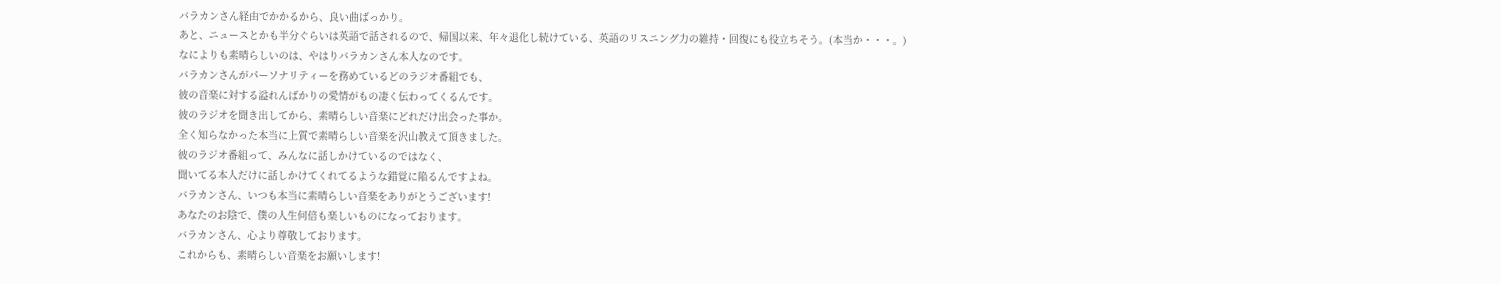バラカンさん経由でかかるから、良い曲ばっかり。
あと、ニュースとかも半分ぐらいは英語で話されるので、帰国以来、年々退化し続けている、英語のリスニング力の維持・回復にも役立ちそう。(本当か・・・。)
なによりも素晴らしいのは、やはりバラカンさん本人なのです。
バラカンさんがパーソナリティーを務めているどのラジオ番組でも、
彼の音楽に対する溢れんばかりの愛情がもの凄く伝わってくるんです。
彼のラジオを聞き出してから、素晴らしい音楽にどれだけ出会った事か。
全く知らなかった本当に上質で素晴らしい音楽を沢山教えて頂きました。
彼のラジオ番組って、みんなに話しかけているのではなく、
聞いてる本人だけに話しかけてくれてるような錯覚に陥るんですよね。
バラカンさん、いつも本当に素晴らしい音楽をありがとうございます!
あなたのお陰で、僕の人生何倍も楽しいものになっております。
バラカンさん、心より尊敬しております。
これからも、素晴らしい音楽をお願いします!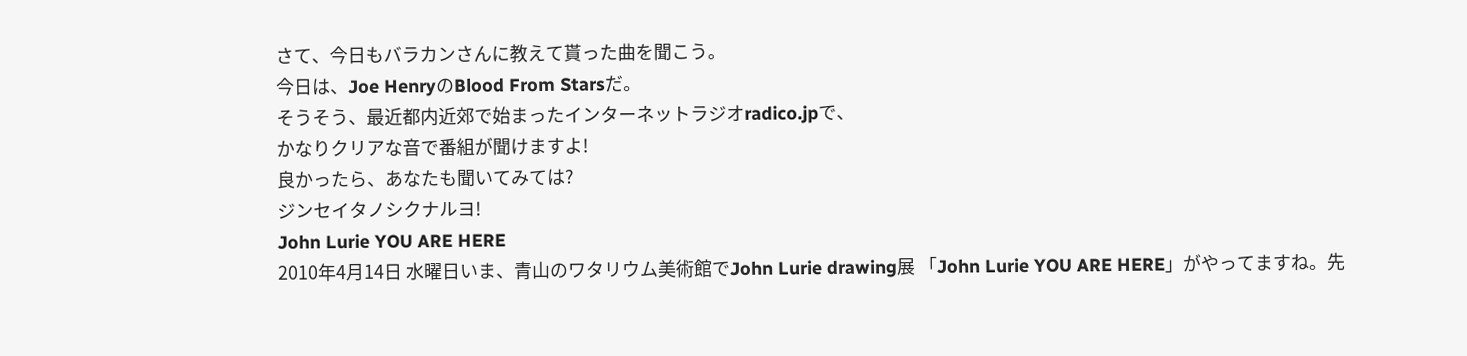さて、今日もバラカンさんに教えて貰った曲を聞こう。
今日は、Joe HenryのBlood From Starsだ。
そうそう、最近都内近郊で始まったインターネットラジオradico.jpで、
かなりクリアな音で番組が聞けますよ!
良かったら、あなたも聞いてみては?
ジンセイタノシクナルヨ!
John Lurie YOU ARE HERE
2010年4月14日 水曜日いま、青山のワタリウム美術館でJohn Lurie drawing展 「John Lurie YOU ARE HERE」がやってますね。先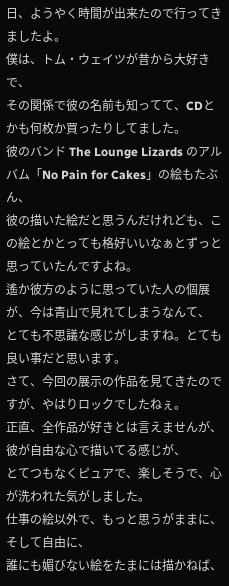日、ようやく時間が出来たので行ってきましたよ。
僕は、トム・ウェイツが昔から大好きで、
その関係で彼の名前も知ってて、CDとかも何枚か買ったりしてました。
彼のバンド The Lounge Lizards のアルバム「No Pain for Cakes」の絵もたぶん、
彼の描いた絵だと思うんだけれども、この絵とかとっても格好いいなぁとずっと思っていたんですよね。
遙か彼方のように思っていた人の個展が、今は青山で見れてしまうなんて、
とても不思議な感じがしますね。とても良い事だと思います。
さて、今回の展示の作品を見てきたのですが、やはりロックでしたねぇ。
正直、全作品が好きとは言えませんが、彼が自由な心で描いてる感じが、
とてつもなくピュアで、楽しそうで、心が洗われた気がしました。
仕事の絵以外で、もっと思うがままに、そして自由に、
誰にも媚びない絵をたまには描かねば、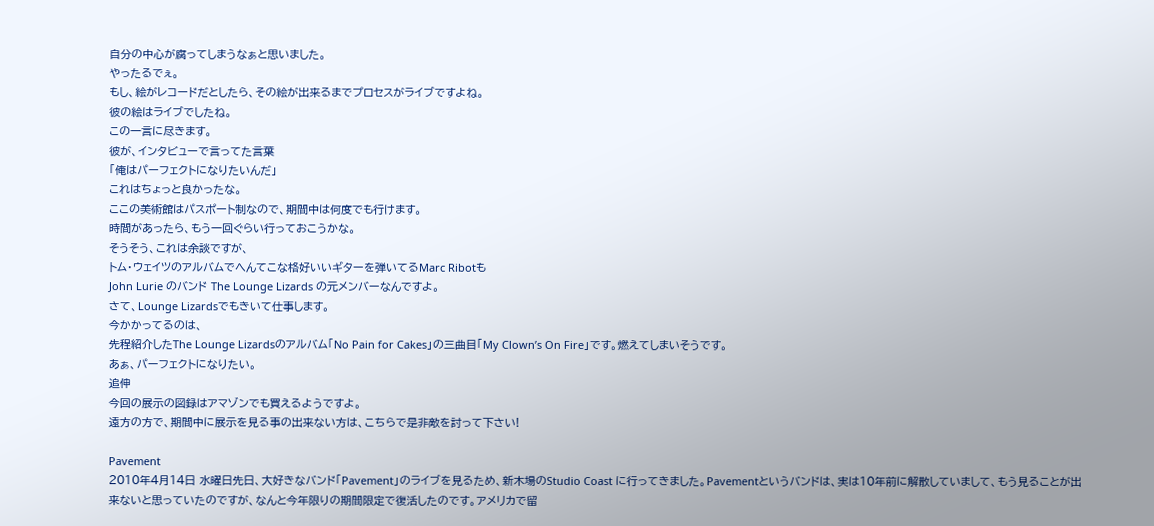自分の中心が腐ってしまうなぁと思いました。
やったるでぇ。
もし、絵がレコードだとしたら、その絵が出来るまでプロセスがライブですよね。
彼の絵はライブでしたね。
この一言に尽きます。
彼が、インタビューで言ってた言葉
「俺はパーフェクトになりたいんだ」
これはちょっと良かったな。
ここの美術館はパスポート制なので、期間中は何度でも行けます。
時間があったら、もう一回ぐらい行っておこうかな。
そうそう、これは余談ですが、
トム・ウェイツのアルバムでへんてこな格好いいギターを弾いてるMarc Ribotも
John Lurie のバンド The Lounge Lizards の元メンバーなんですよ。
さて、Lounge Lizardsでもきいて仕事します。
今かかってるのは、
先程紹介したThe Lounge Lizardsのアルバム「No Pain for Cakes」の三曲目「My Clown’s On Fire」です。燃えてしまいそうです。
あぁ、パーフェクトになりたい。
追伸
今回の展示の図録はアマゾンでも買えるようですよ。
遠方の方で、期間中に展示を見る事の出来ない方は、こちらで是非敵を討って下さい!

Pavement
2010年4月14日 水曜日先日、大好きなバンド「Pavement」のライブを見るため、新木場のStudio Coast に行ってきました。Pavementというバンドは、実は10年前に解散していまして、もう見ることが出来ないと思っていたのですが、なんと今年限りの期間限定で復活したのです。アメリカで留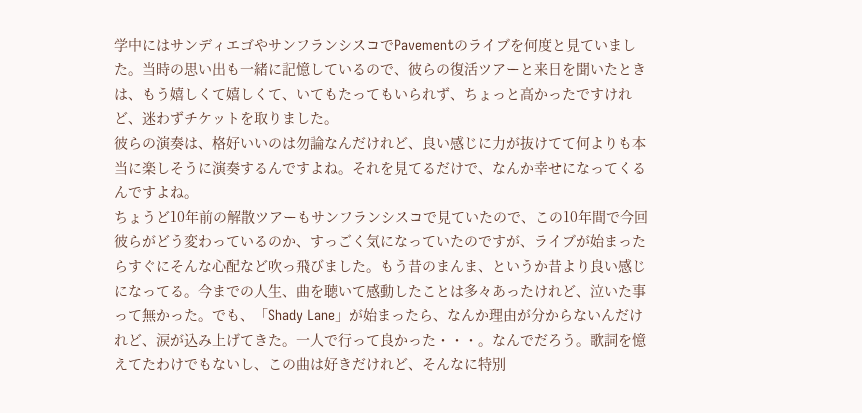学中にはサンディエゴやサンフランシスコでPavementのライブを何度と見ていました。当時の思い出も一緒に記憶しているので、彼らの復活ツアーと来日を聞いたときは、もう嬉しくて嬉しくて、いてもたってもいられず、ちょっと高かったですけれど、迷わずチケットを取りました。
彼らの演奏は、格好いいのは勿論なんだけれど、良い感じに力が抜けてて何よりも本当に楽しそうに演奏するんですよね。それを見てるだけで、なんか幸せになってくるんですよね。
ちょうど10年前の解散ツアーもサンフランシスコで見ていたので、この10年間で今回彼らがどう変わっているのか、すっごく気になっていたのですが、ライブが始まったらすぐにそんな心配など吹っ飛びました。もう昔のまんま、というか昔より良い感じになってる。今までの人生、曲を聴いて感動したことは多々あったけれど、泣いた事って無かった。でも、「Shady Lane」が始まったら、なんか理由が分からないんだけれど、涙が込み上げてきた。一人で行って良かった・・・。なんでだろう。歌詞を憶えてたわけでもないし、この曲は好きだけれど、そんなに特別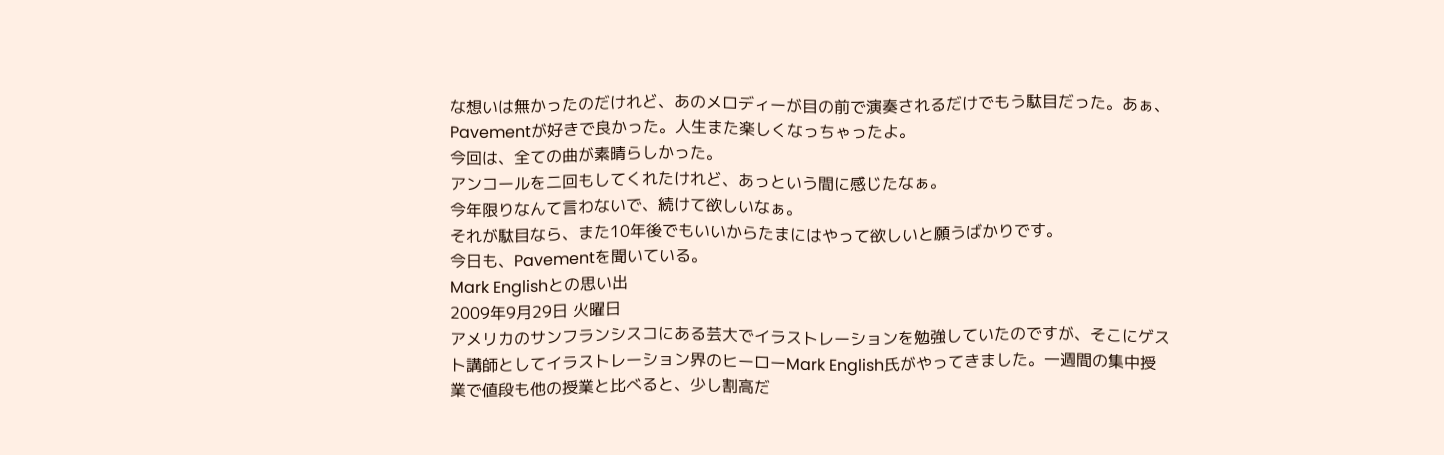な想いは無かったのだけれど、あのメロディーが目の前で演奏されるだけでもう駄目だった。あぁ、Pavementが好きで良かった。人生また楽しくなっちゃったよ。
今回は、全ての曲が素晴らしかった。
アンコールを二回もしてくれたけれど、あっという間に感じたなぁ。
今年限りなんて言わないで、続けて欲しいなぁ。
それが駄目なら、また10年後でもいいからたまにはやって欲しいと願うばかりです。
今日も、Pavementを聞いている。
Mark Englishとの思い出
2009年9月29日 火曜日
アメリカのサンフランシスコにある芸大でイラストレーションを勉強していたのですが、そこにゲスト講師としてイラストレーション界のヒーローMark English氏がやってきました。一週間の集中授業で値段も他の授業と比べると、少し割高だ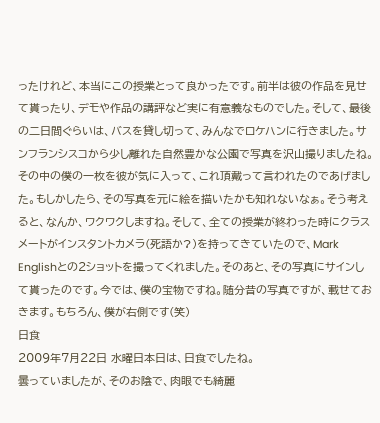ったけれど、本当にこの授業とって良かったです。前半は彼の作品を見せて貰ったり、デモや作品の講評など実に有意義なものでした。そして、最後の二日間ぐらいは、バスを貸し切って、みんなでロケハンに行きました。サンフランシスコから少し離れた自然豊かな公園で写真を沢山撮りましたね。その中の僕の一枚を彼が気に入って、これ頂戴って言われたのであげました。もしかしたら、その写真を元に絵を描いたかも知れないなぁ。そう考えると、なんか、ワクワクしますね。そして、全ての授業が終わった時にクラスメートがインスタントカメラ(死語か?)を持ってきていたので、Mark Englishとの2ショットを撮ってくれました。そのあと、その写真にサインして貰ったのです。今では、僕の宝物ですね。随分昔の写真ですが、載せておきます。もちろん、僕が右側です(笑)
日食
2009年7月22日 水曜日本日は、日食でしたね。
曇っていましたが、そのお陰で、肉眼でも綺麗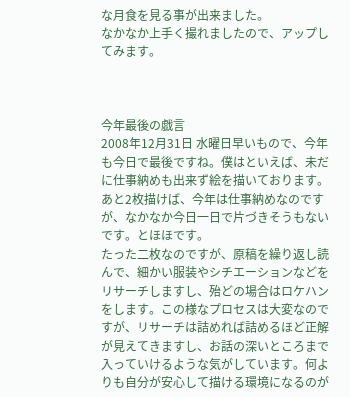な月食を見る事が出来ました。
なかなか上手く撮れましたので、アップしてみます。



今年最後の戯言
2008年12月31日 水曜日早いもので、今年も今日で最後ですね。僕はといえば、未だに仕事納めも出来ず絵を描いております。あと2枚描けば、今年は仕事納めなのですが、なかなか今日一日で片づきそうもないです。とほほです。
たった二枚なのですが、原稿を繰り返し読んで、細かい服装やシチエーションなどをリサーチしますし、殆どの場合はロケハンをします。この様なプロセスは大変なのですが、リサーチは詰めれば詰めるほど正解が見えてきますし、お話の深いところまで入っていけるような気がしています。何よりも自分が安心して描ける環境になるのが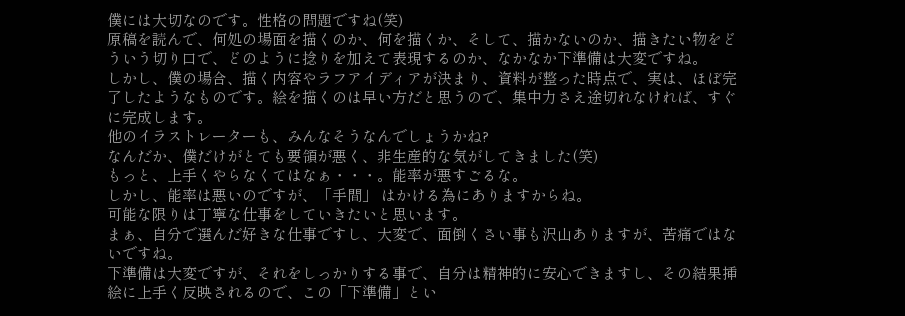僕には大切なのです。性格の問題ですね(笑)
原稿を読んで、何処の場面を描くのか、何を描くか、そして、描かないのか、描きたい物をどういう切り口で、どのように捻りを加えて表現するのか、なかなか下準備は大変ですね。
しかし、僕の場合、描く内容やラフアイディアが決まり、資料が整った時点で、実は、ほぼ完了したようなものです。絵を描くのは早い方だと思うので、集中力さえ途切れなければ、すぐに完成します。
他のイラストレーターも、みんなそうなんでしょうかね?
なんだか、僕だけがとても要領が悪く、非生産的な気がしてきました(笑)
もっと、上手くやらなくてはなぁ・・・。能率が悪すごるな。
しかし、能率は悪いのですが、「手間」 はかける為にありますからね。
可能な限りは丁寧な仕事をしていきたいと思います。
まぁ、自分で選んだ好きな仕事ですし、大変で、面倒くさい事も沢山ありますが、苦痛ではないですね。
下準備は大変ですが、それをしっかりする事で、自分は精神的に安心できますし、その結果挿絵に上手く反映されるので、この「下準備」とい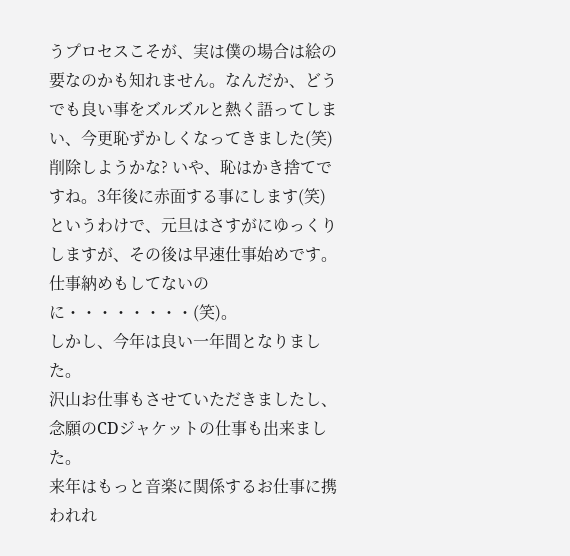うプロセスこそが、実は僕の場合は絵の要なのかも知れません。なんだか、どうでも良い事をズルズルと熱く語ってしまい、今更恥ずかしくなってきました(笑)削除しようかな? いや、恥はかき捨てですね。3年後に赤面する事にします(笑)
というわけで、元旦はさすがにゆっくりしますが、その後は早速仕事始めです。
仕事納めもしてないのに・・・・・・・・(笑)。
しかし、今年は良い一年間となりました。
沢山お仕事もさせていただきましたし、念願のCDジャケットの仕事も出来ました。
来年はもっと音楽に関係するお仕事に携われれ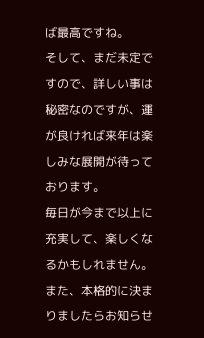ば最高ですね。
そして、まだ未定ですので、詳しい事は秘密なのですが、運が良ければ来年は楽しみな展開が待っております。
毎日が今まで以上に充実して、楽しくなるかもしれません。
また、本格的に決まりましたらお知らせ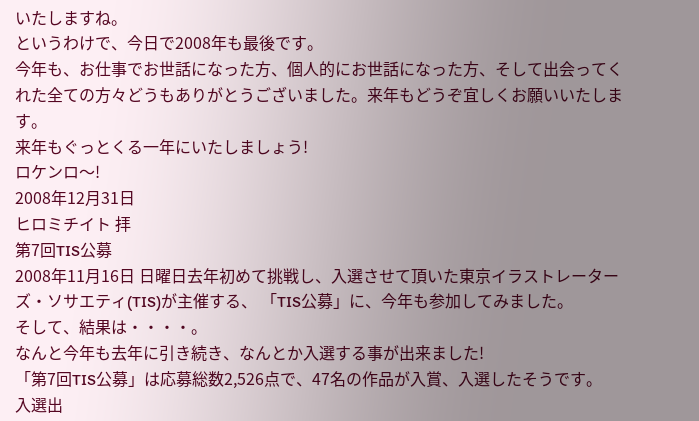いたしますね。
というわけで、今日で2008年も最後です。
今年も、お仕事でお世話になった方、個人的にお世話になった方、そして出会ってくれた全ての方々どうもありがとうございました。来年もどうぞ宜しくお願いいたします。
来年もぐっとくる一年にいたしましょう!
ロケンロ〜!
2008年12月31日
ヒロミチイト 拝
第7回TIS公募
2008年11月16日 日曜日去年初めて挑戦し、入選させて頂いた東京イラストレーターズ・ソサエティ(TIS)が主催する、 「TIS公募」に、今年も参加してみました。
そして、結果は・・・・。
なんと今年も去年に引き続き、なんとか入選する事が出来ました!
「第7回TIS公募」は応募総数2,526点で、47名の作品が入賞、入選したそうです。
入選出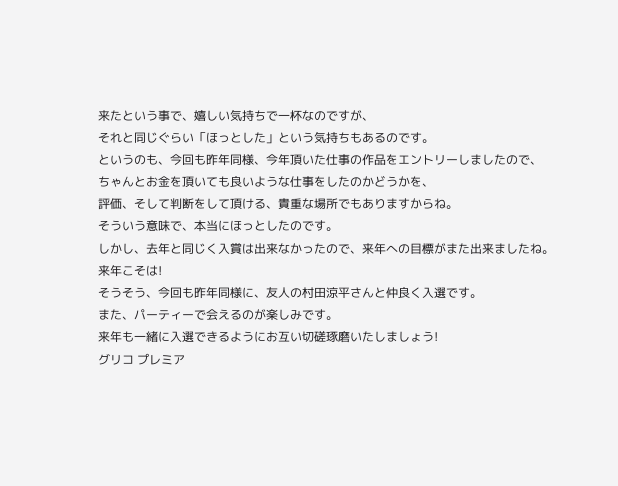来たという事で、嬉しい気持ちで一杯なのですが、
それと同じぐらい「ほっとした」という気持ちもあるのです。
というのも、今回も昨年同様、今年頂いた仕事の作品をエントリーしましたので、
ちゃんとお金を頂いても良いような仕事をしたのかどうかを、
評価、そして判断をして頂ける、貴重な場所でもありますからね。
そういう意味で、本当にほっとしたのです。
しかし、去年と同じく入賞は出来なかったので、来年への目標がまた出来ましたね。
来年こそは!
そうそう、今回も昨年同様に、友人の村田涼平さんと仲良く入選です。
また、パーティーで会えるのが楽しみです。
来年も一緒に入選できるようにお互い切磋琢磨いたしましょう!
グリコ プレミア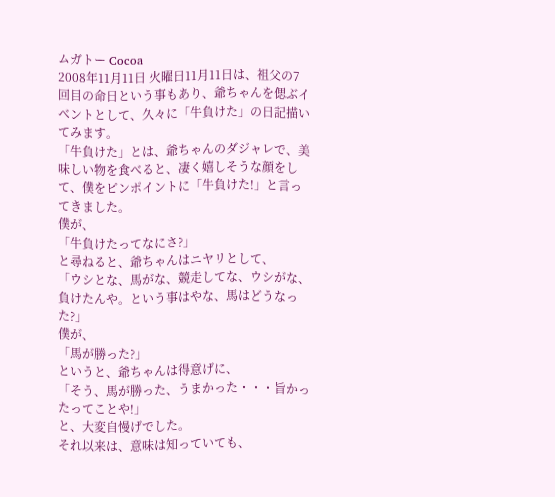ムガトー Cocoa
2008年11月11日 火曜日11月11日は、祖父の7回目の命日という事もあり、爺ちゃんを偲ぶイベントとして、久々に「牛負けた」の日記描いてみます。
「牛負けた」とは、爺ちゃんのダジャレで、美味しい物を食べると、凄く嬉しそうな顔をして、僕をピンポイントに「牛負けた!」と言ってきました。
僕が、
「牛負けたってなにさ?」
と尋ねると、爺ちゃんはニヤリとして、
「ウシとな、馬がな、競走してな、ウシがな、負けたんや。という事はやな、馬はどうなった?」
僕が、
「馬が勝った?」
というと、爺ちゃんは得意げに、
「そう、馬が勝った、うまかった・・・旨かったってことや!」
と、大変自慢げでした。
それ以来は、意味は知っていても、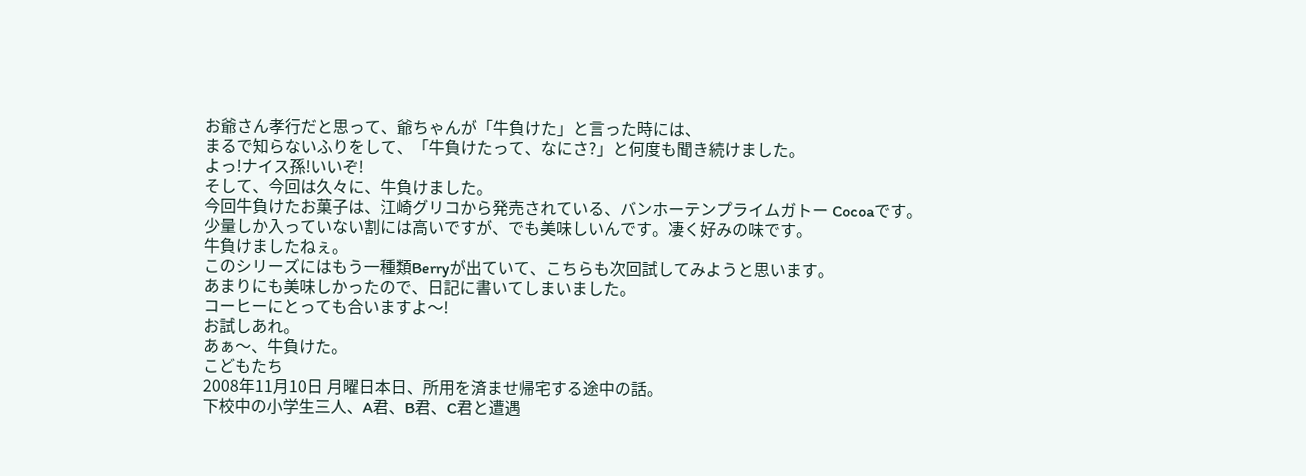お爺さん孝行だと思って、爺ちゃんが「牛負けた」と言った時には、
まるで知らないふりをして、「牛負けたって、なにさ?」と何度も聞き続けました。
よっ!ナイス孫!いいぞ!
そして、今回は久々に、牛負けました。
今回牛負けたお菓子は、江崎グリコから発売されている、バンホーテンプライムガトー Cocoaです。
少量しか入っていない割には高いですが、でも美味しいんです。凄く好みの味です。
牛負けましたねぇ。
このシリーズにはもう一種類Berryが出ていて、こちらも次回試してみようと思います。
あまりにも美味しかったので、日記に書いてしまいました。
コーヒーにとっても合いますよ〜!
お試しあれ。
あぁ〜、牛負けた。
こどもたち
2008年11月10日 月曜日本日、所用を済ませ帰宅する途中の話。
下校中の小学生三人、A君、B君、C君と遭遇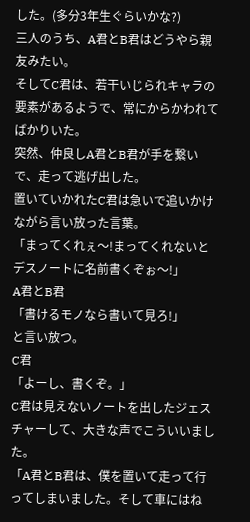した。(多分3年生ぐらいかな?)
三人のうち、A君とB君はどうやら親友みたい。
そしてC君は、若干いじられキャラの要素があるようで、常にからかわれてばかりいた。
突然、仲良しA君とB君が手を繋いで、走って逃げ出した。
置いていかれたC君は急いで追いかけながら言い放った言葉。
「まってくれぇ〜!まってくれないとデスノートに名前書くぞぉ〜!」
A君とB君
「書けるモノなら書いて見ろ!」
と言い放つ。
C君
「よーし、書くぞ。」
C君は見えないノートを出したジェスチャーして、大きな声でこういいました。
「A君とB君は、僕を置いて走って行ってしまいました。そして車にはね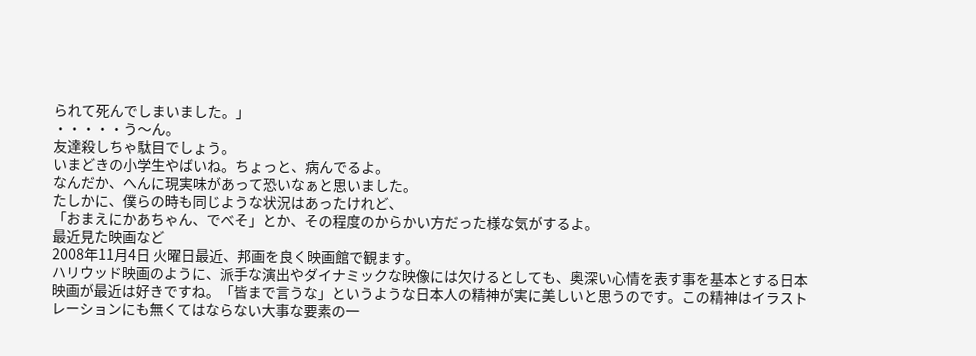られて死んでしまいました。」
・・・・・う〜ん。
友達殺しちゃ駄目でしょう。
いまどきの小学生やばいね。ちょっと、病んでるよ。
なんだか、へんに現実味があって恐いなぁと思いました。
たしかに、僕らの時も同じような状況はあったけれど、
「おまえにかあちゃん、でべそ」とか、その程度のからかい方だった様な気がするよ。
最近見た映画など
2008年11月4日 火曜日最近、邦画を良く映画館で観ます。
ハリウッド映画のように、派手な演出やダイナミックな映像には欠けるとしても、奥深い心情を表す事を基本とする日本映画が最近は好きですね。「皆まで言うな」というような日本人の精神が実に美しいと思うのです。この精神はイラストレーションにも無くてはならない大事な要素の一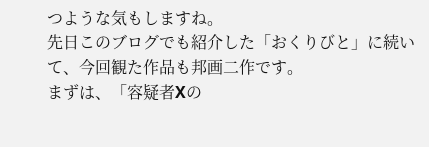つような気もしますね。
先日このブログでも紹介した「おくりびと」に続いて、今回観た作品も邦画二作です。
まずは、「容疑者Xの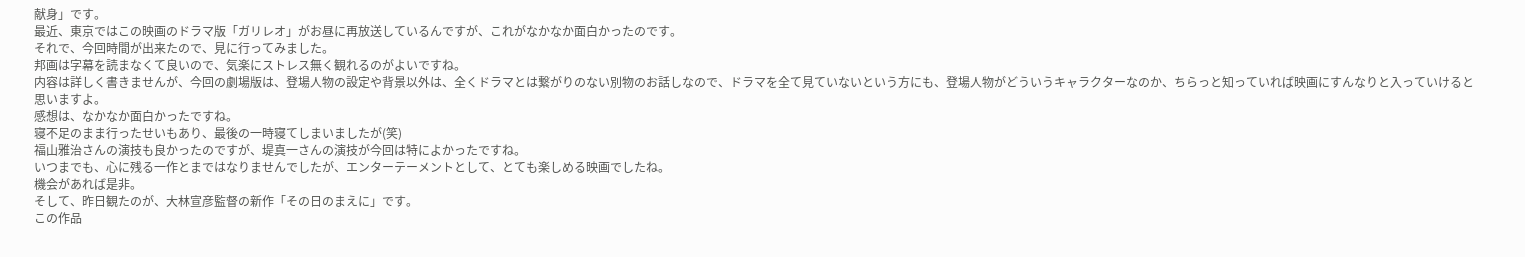献身」です。
最近、東京ではこの映画のドラマ版「ガリレオ」がお昼に再放送しているんですが、これがなかなか面白かったのです。
それで、今回時間が出来たので、見に行ってみました。
邦画は字幕を読まなくて良いので、気楽にストレス無く観れるのがよいですね。
内容は詳しく書きませんが、今回の劇場版は、登場人物の設定や背景以外は、全くドラマとは繋がりのない別物のお話しなので、ドラマを全て見ていないという方にも、登場人物がどういうキャラクターなのか、ちらっと知っていれば映画にすんなりと入っていけると思いますよ。
感想は、なかなか面白かったですね。
寝不足のまま行ったせいもあり、最後の一時寝てしまいましたが(笑)
福山雅治さんの演技も良かったのですが、堤真一さんの演技が今回は特によかったですね。
いつまでも、心に残る一作とまではなりませんでしたが、エンターテーメントとして、とても楽しめる映画でしたね。
機会があれば是非。
そして、昨日観たのが、大林宣彦監督の新作「その日のまえに」です。
この作品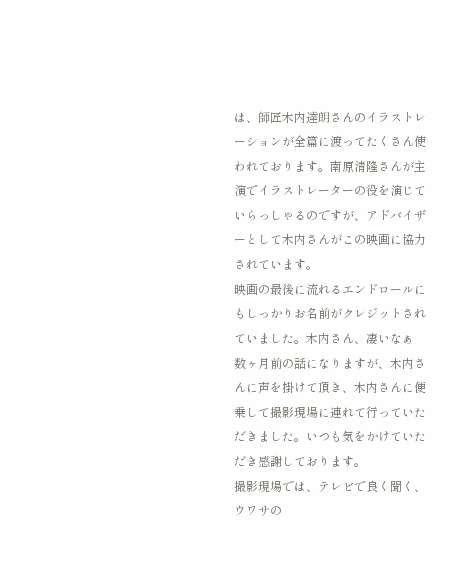は、師匠木内達朗さんのイラストレーションが全篇に渡ってたくさん使われております。南原清隆さんが主演でイラストレーターの役を演じていらっしゃるのですが、アドバイザーとして木内さんがこの映画に協力されています。
映画の最後に流れるエンドロールにもしっかりお名前がクレジットされていました。木内さん、凄いなぁ
数ヶ月前の話になりますが、木内さんに声を掛けて頂き、木内さんに便乗して撮影現場に連れて行っていただきました。いつも気をかけていただき感謝しております。
撮影現場では、テレビで良く聞く、ウワサの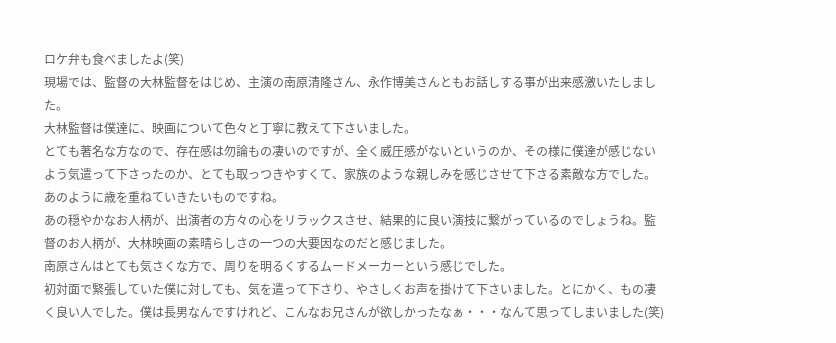ロケ弁も食べましたよ(笑)
現場では、監督の大林監督をはじめ、主演の南原清隆さん、永作博美さんともお話しする事が出来感激いたしました。
大林監督は僕達に、映画について色々と丁寧に教えて下さいました。
とても著名な方なので、存在感は勿論もの凄いのですが、全く威圧感がないというのか、その様に僕達が感じないよう気遣って下さったのか、とても取っつきやすくて、家族のような親しみを感じさせて下さる素敵な方でした。
あのように歳を重ねていきたいものですね。
あの穏やかなお人柄が、出演者の方々の心をリラックスさせ、結果的に良い演技に繋がっているのでしょうね。監督のお人柄が、大林映画の素晴らしさの一つの大要因なのだと感じました。
南原さんはとても気さくな方で、周りを明るくするムードメーカーという感じでした。
初対面で緊張していた僕に対しても、気を遣って下さり、やさしくお声を掛けて下さいました。とにかく、もの凄く良い人でした。僕は長男なんですけれど、こんなお兄さんが欲しかったなぁ・・・なんて思ってしまいました(笑)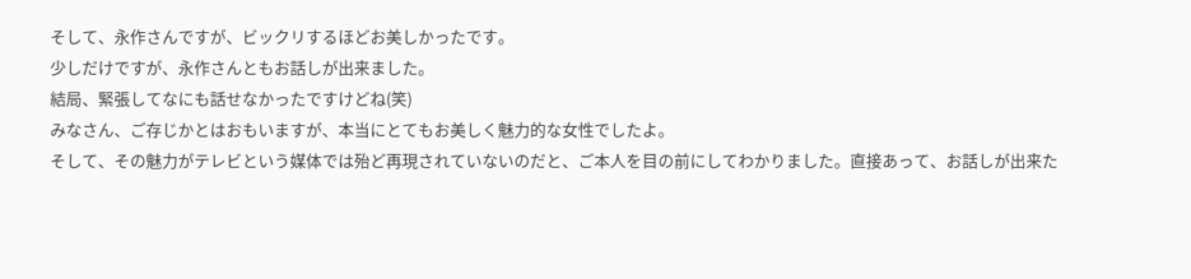そして、永作さんですが、ビックリするほどお美しかったです。
少しだけですが、永作さんともお話しが出来ました。
結局、緊張してなにも話せなかったですけどね(笑)
みなさん、ご存じかとはおもいますが、本当にとてもお美しく魅力的な女性でしたよ。
そして、その魅力がテレビという媒体では殆ど再現されていないのだと、ご本人を目の前にしてわかりました。直接あって、お話しが出来た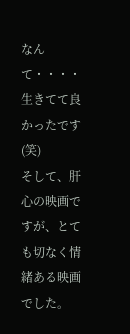なんて・・・・生きてて良かったです(笑)
そして、肝心の映画ですが、とても切なく情緒ある映画でした。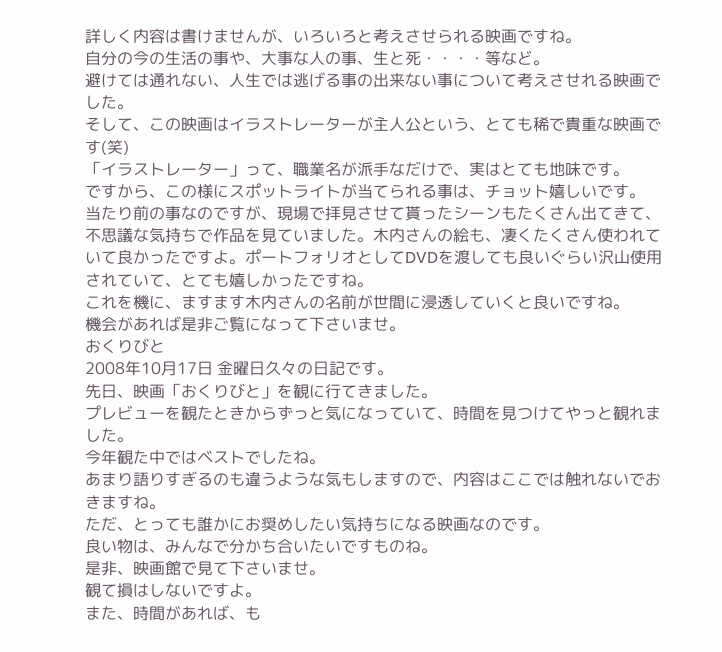詳しく内容は書けませんが、いろいろと考えさせられる映画ですね。
自分の今の生活の事や、大事な人の事、生と死・・・・等など。
避けては通れない、人生では逃げる事の出来ない事について考えさせれる映画でした。
そして、この映画はイラストレーターが主人公という、とても稀で貴重な映画です(笑)
「イラストレーター」って、職業名が派手なだけで、実はとても地味です。
ですから、この様にスポットライトが当てられる事は、チョット嬉しいです。
当たり前の事なのですが、現場で拝見させて貰ったシーンもたくさん出てきて、不思議な気持ちで作品を見ていました。木内さんの絵も、凄くたくさん使われていて良かったですよ。ポートフォリオとしてDVDを渡しても良いぐらい沢山使用されていて、とても嬉しかったですね。
これを機に、ますます木内さんの名前が世間に浸透していくと良いですね。
機会があれば是非ご覧になって下さいませ。
おくりびと
2008年10月17日 金曜日久々の日記です。
先日、映画「おくりびと」を観に行てきました。
プレビューを観たときからずっと気になっていて、時間を見つけてやっと観れました。
今年観た中ではベストでしたね。
あまり語りすぎるのも違うような気もしますので、内容はここでは触れないでおきますね。
ただ、とっても誰かにお奨めしたい気持ちになる映画なのです。
良い物は、みんなで分かち合いたいですものね。
是非、映画館で見て下さいませ。
観て損はしないですよ。
また、時間があれば、も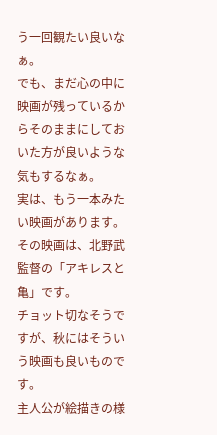う一回観たい良いなぁ。
でも、まだ心の中に映画が残っているからそのままにしておいた方が良いような気もするなぁ。
実は、もう一本みたい映画があります。
その映画は、北野武監督の「アキレスと亀」です。
チョット切なそうですが、秋にはそういう映画も良いものです。
主人公が絵描きの様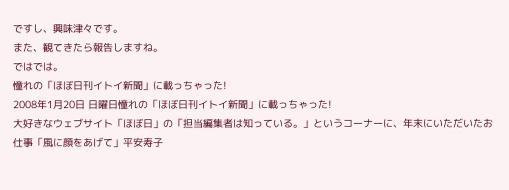ですし、興味津々です。
また、観てきたら報告しますね。
ではでは。
憧れの「ほぼ日刊イトイ新聞」に載っちゃった!
2008年1月20日 日曜日憧れの「ほぼ日刊イトイ新聞」に載っちゃった!
大好きなウェブサイト「ほぼ日」の「担当編集者は知っている。」というコーナーに、年末にいただいたお仕事「風に顔をあげて」平安寿子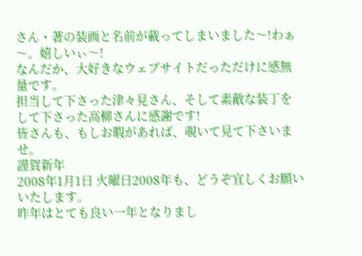さん・著の装画と名前が載ってしまいました〜!わぁ〜。嬉しいぃ〜!
なんだか、大好きなウェブサイトだっただけに感無量です。
担当して下さった津々見さん、そして素敵な装丁をして下さった高柳さんに感謝です!
皆さんも、もしお暇があれば、覗いて見て下さいませ。
謹賀新年
2008年1月1日 火曜日2008年も、どうぞ宜しくお願いいたします。
昨年はとても良い一年となりまし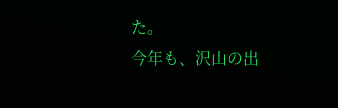た。
今年も、沢山の出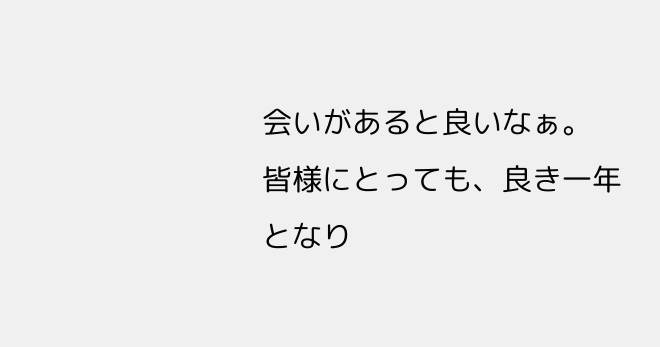会いがあると良いなぁ。
皆様にとっても、良き一年となり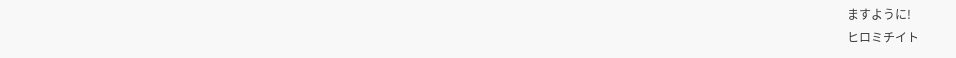ますように!
ヒロミチイト